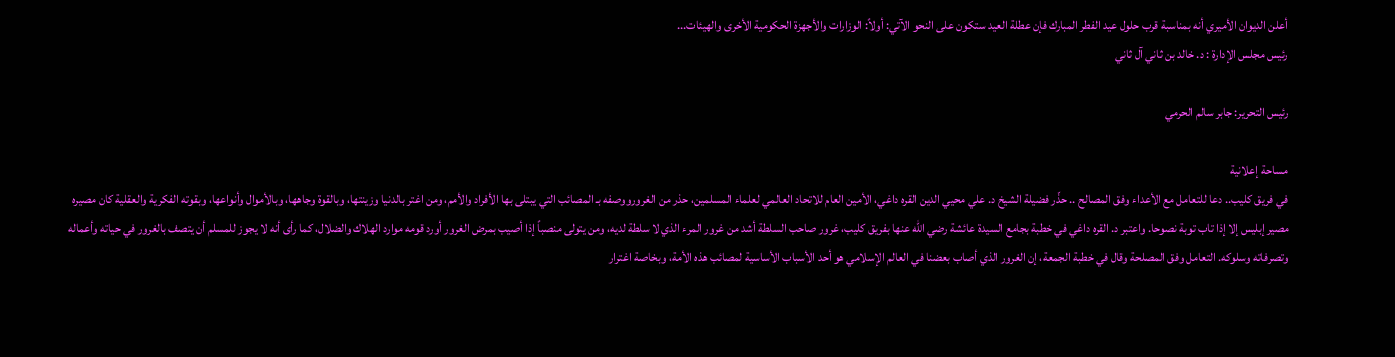أعلن الديوان الأميري أنه بمناسبة قرب حلول عيد الفطر المبارك فإن عطلة العيد ستكون على النحو الآتي: أولاً: الوزارات والأجهزة الحكومية الأخرى والهيئات...
رئيس مجلس الإدارة : د. خالد بن ثاني آل ثاني

رئيس التحرير: جابر سالم الحرمي

مساحة إعلانية
في فريق كليب.. دعا للتعامل مع الأعداء وفق المصالح .. حذّر فضيلة الشيخ د. علي محيي الدين القره داغي، الأمين العام للاتحاد العالمي لعلماء المسلمين، حذر من الغرورووصفه بـ المصائب التي يبتلى بها الأفراد والأمم، ومن اغتر بالدنيا وزينتها، وبالقوة وجاهها، وبالأموال وأنواعها، وبقوته الفكرية والعقلية كان مصيره مصير إبليس إلا إذا تاب توبة نصوحا. واعتبر د. القره داغي في خطبة بجامع السيدة عائشة رضي الله عنها بفريق كليب، غرور صاحب السلطة أشد من غرور المرء الذي لا سلطة لديه، ومن يتولى منصباً إذا أصيب بمرض الغرور أورد قومه موارد الهلاك والضلال، كما رأى أنه لا يجوز للمسلم أن يتصف بالغرور في حياته وأعماله وتصرفاته وسلوكه. التعامل وفق المصلحة وقال في خطبة الجمعة، إن الغرور الذي أصاب بعضنا في العالم الإسلامي هو أحد الأسباب الأساسية لمصائب هذه الأمة، وبخاصة اغترار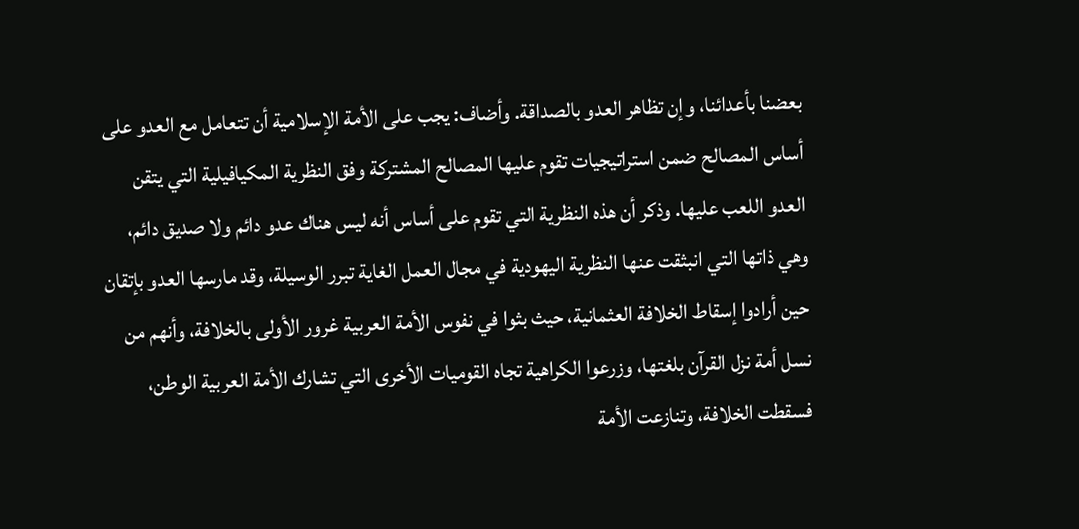بعضنا بأعدائنا، وإن تظاهر العدو بالصداقة. وأضاف: يجب على الأمة الإسلامية أن تتعامل مع العدو على أساس المصالح ضمن استراتيجيات تقوم عليها المصالح المشتركة وفق النظرية المكيافيلية التي يتقن العدو اللعب عليها. وذكر أن هذه النظرية التي تقوم على أساس أنه ليس هناك عدو دائم ولا صديق دائم، وهي ذاتها التي انبثقت عنها النظرية اليهودية في مجال العمل الغاية تبرر الوسيلة، وقد مارسها العدو بإتقان حين أرادوا إسقاط الخلافة العثمانية، حيث بثوا في نفوس الأمة العربية غرور الأولى بالخلافة، وأنهم من نسل أمة نزل القرآن بلغتها، وزرعوا الكراهية تجاه القوميات الأخرى التي تشارك الأمة العربية الوطن، فسقطت الخلافة، وتنازعت الأمة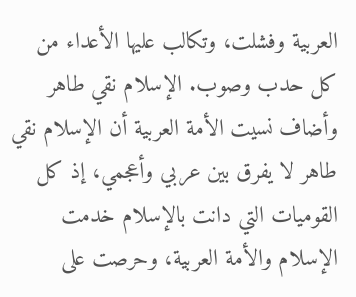العربية وفشلت، وتكالب عليها الأعداء من كل حدب وصوب. الإسلام نقي طاهر وأضاف نسيت الأمة العربية أن الإسلام نقي طاهر لا يفرق بين عربي وأعجمي، إذ كل القوميات التي دانت بالإسلام خدمت الإسلام والأمة العربية، وحرصت على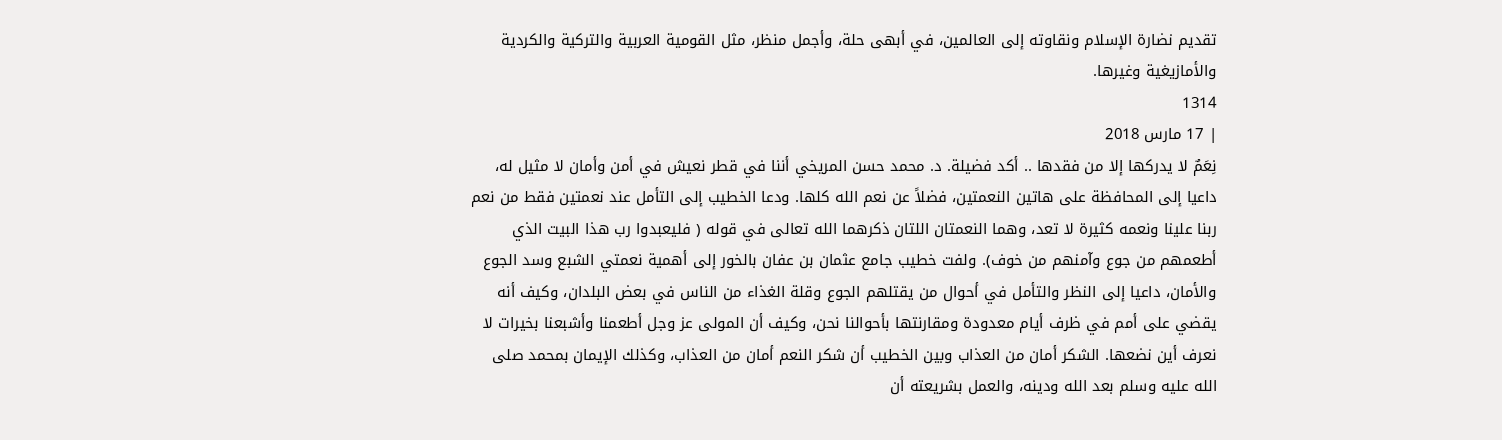تقديم نضارة الإسلام ونقاوته إلى العالمين، في أبهى حلة، وأجمل منظر، مثل القومية العربية والتركية والكردية والأمازيغية وغيرها.
1314
| 17 مارس 2018
نِعَمٌ لا يدركها إلا من فقدها .. أكد فضيلة. د. محمد حسن المريخي أننا في قطر نعيش في أمن وأمان لا مثيل له، داعيا إلى المحافظة على هاتين النعمتين، فضلاً عن نعم الله كلها. ودعا الخطيب إلى التأمل عند نعمتين فقط من نعم ربنا علينا ونعمه كثيرة لا تعد، وهما النعمتان اللتان ذكرهما الله تعالى في قوله ( فليعبدوا رب هذا البيت الذي أطعمهم من جوع وآمنهم من خوف). ولفت خطيب جامع عثمان بن عفان بالخور إلى أهمية نعمتي الشبع وسد الجوع والأمان، داعيا إلى النظر والتأمل في أحوال من يقتلهم الجوع وقلة الغذاء من الناس في بعض البلدان، وكيف أنه يقضي على أمم في ظرف أيام معدودة ومقارنتها بأحوالنا نحن، وكيف أن المولى عز وجل أطعمنا وأشبعنا بخيرات لا نعرف أين نضعها. الشكر أمان من العذاب وبين الخطيب أن شكر النعم أمان من العذاب، وكذلك الإيمان بمحمد صلى الله عليه وسلم بعد الله ودينه، والعمل بشريعته أن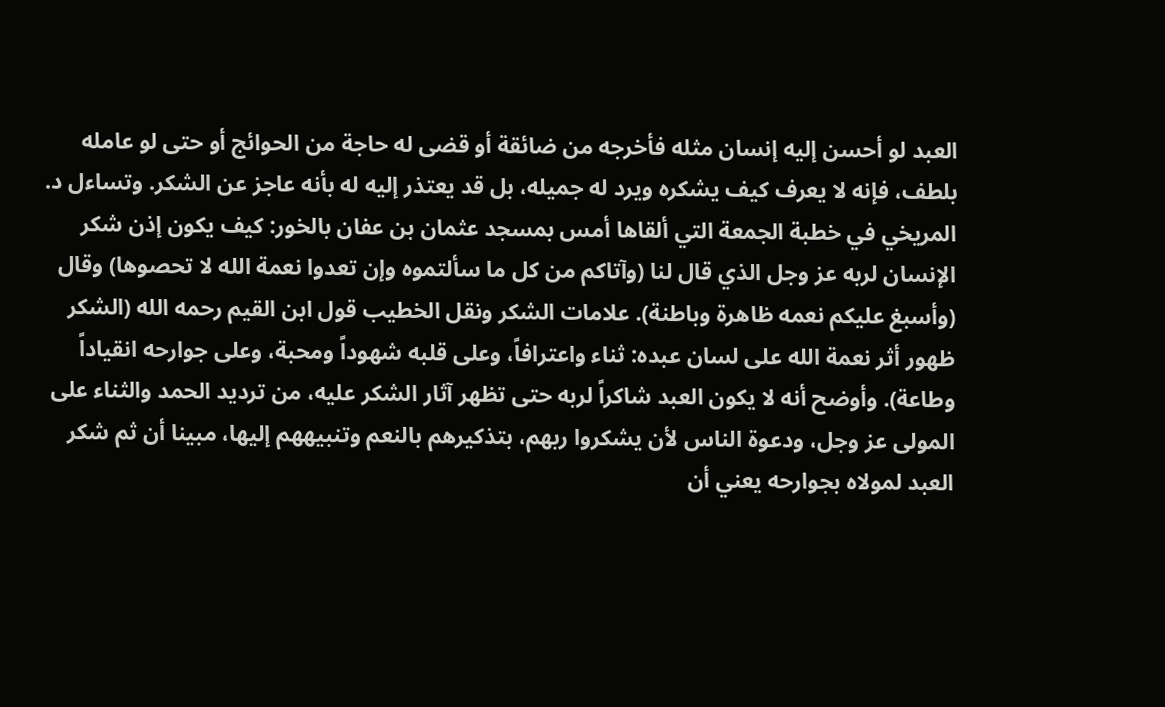العبد لو أحسن إليه إنسان مثله فأخرجه من ضائقة أو قضى له حاجة من الحوائج أو حتى لو عامله بلطف، فإنه لا يعرف كيف يشكره ويرد له جميله، بل قد يعتذر إليه له بأنه عاجز عن الشكر. وتساءل د. المريخي في خطبة الجمعة التي ألقاها أمس بمسجد عثمان بن عفان بالخور: كيف يكون إذن شكر الإنسان لربه عز وجل الذي قال لنا (وآتاكم من كل ما سألتموه وإن تعدوا نعمة الله لا تحصوها) وقال (وأسبغ عليكم نعمه ظاهرة وباطنة). علامات الشكر ونقل الخطيب قول ابن القيم رحمه الله (الشكر ظهور أثر نعمة الله على لسان عبده: ثناء واعترافاً، وعلى قلبه شهوداً ومحبة، وعلى جوارحه انقياداً وطاعة). وأوضح أنه لا يكون العبد شاكراً لربه حتى تظهر آثار الشكر عليه، من ترديد الحمد والثناء على المولى عز وجل، ودعوة الناس لأن يشكروا ربهم، بتذكيرهم بالنعم وتنبيههم إليها، مبينا أن ثم شكر العبد لمولاه بجوارحه يعني أن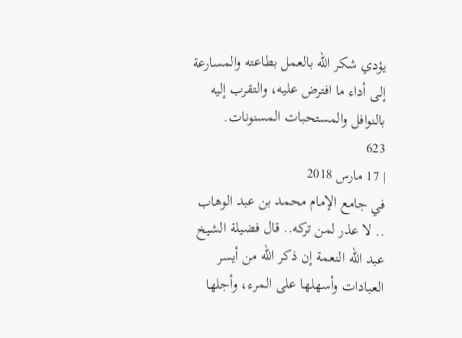يؤدي شكر الله بالعمل بطاعته والمسارعة إلى أداء ما افترض عليه، والتقرب إليه بالنوافل والمستحبات المسنونات.
623
| 17 مارس 2018
في جامع الإمام محمد بن عبد الوهاب .. لا عذر لمن تركه.. قال فضيلة الشيخ عبد الله النعمة إن ذكر الله من أيسر العبادات وأسهلها على المرء، وأجلها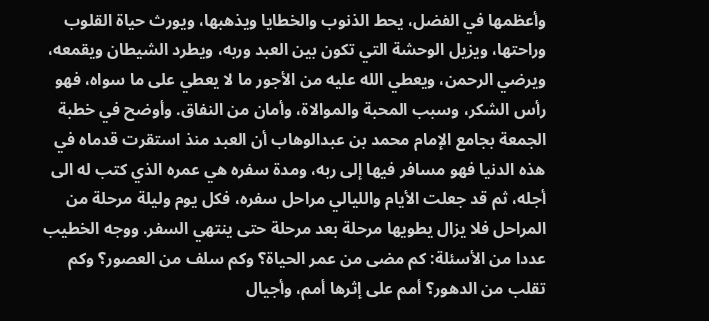وأعظمها في الفضل، يحط الذنوب والخطايا ويذهبها، ويورث حياة القلوب وراحتها، ويزيل الوحشة التي تكون بين العبد وربه، ويطرد الشيطان ويقمعه، ويرضي الرحمن، ويعطي الله عليه من الأجور ما لا يعطي على ما سواه، فهو رأس الشكر، وسبب المحبة والموالاة، وأمان من النفاق. وأوضح في خطبة الجمعة بجامع الإمام محمد بن عبدالوهاب أن العبد منذ استقرت قدماه في هذه الدنيا فهو مسافر فيها إلى ربه، ومدة سفره هي عمره الذي كتب له الى أجله، ثم قد جعلت الأيام والليالي مراحل سفره، فكل يوم وليلة مرحلة من المراحل فلا يزال يطويها مرحلة بعد مرحلة حتى ينتهي السفر. ووجه الخطيب عددا من الأسئلة: كم مضى من عمر الحياة؟ وكم سلف من العصور؟ وكم تقلب من الدهور؟ أمم على إثرها أمم، وأجيال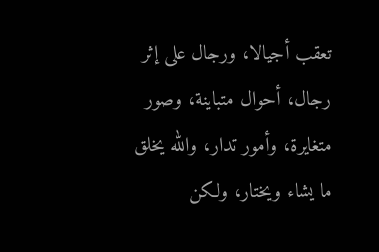تعقب أجيالا، ورجال على إثر رجال، أحوال متباينة، وصور متغايرة، وأمور تدار، والله يخلق ما يشاء ويختار، ولكن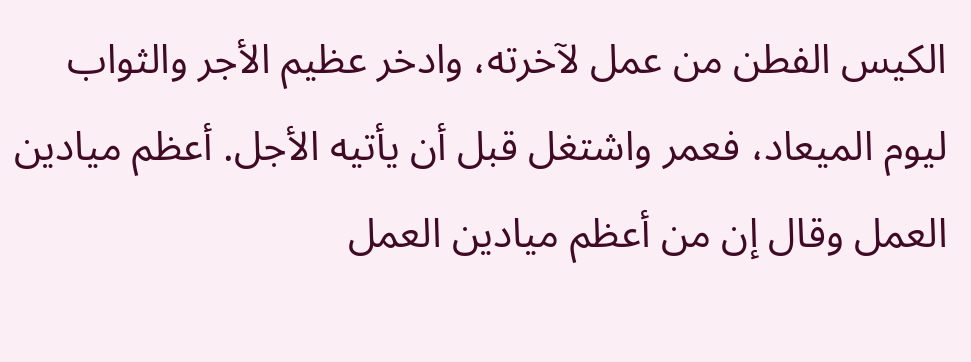الكيس الفطن من عمل لآخرته، وادخر عظيم الأجر والثواب ليوم الميعاد، فعمر واشتغل قبل أن يأتيه الأجل. أعظم ميادين العمل وقال إن من أعظم ميادين العمل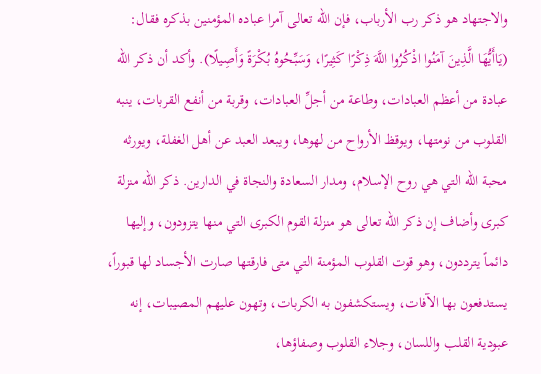والاجتهاد هو ذكر رب الأرباب، فإن الله تعالى آمرا عباده المؤمنين بذكره فقال: (يَاأَيُّهَا الَّذِينَ آمَنُوا اذْكُرُوا اللَّهَ ذِكْرًا كَثِيرًا، وَسَبِّحُوهُ بُكْرَةً وَأَصِيلًا). وأكد أن ذكر الله عبادة من أعظم العبادات، وطاعة من أجلِّ العبادات، وقربة من أنفع القربات، ينبه القلوب من نومتها، ويوقظ الأرواح من لهوها، ويبعد العبد عن أهل الغفلة، ويورثه محبة الله التي هي روح الإسلام، ومدار السعادة والنجاة في الدارين. ذكر الله منزلة كبرى وأضاف إن ذكر الله تعالى هو منزلة القوم الكبرى التي منها يتزودون، وإليها دائماً يترددون، وهو قوت القلوب المؤمنة التي متى فارقتها صارت الأجساد لها قبوراً، يستدفعون بها الآفات، ويستكشفون به الكربات، وتهون عليهم المصيبات، إنه عبودية القلب واللسان، وجلاء القلوب وصفاؤها،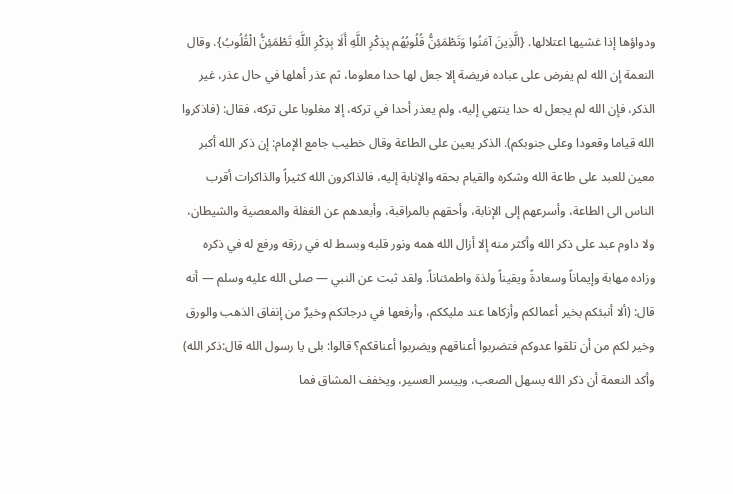ودواؤها إذا غشيها اعتلالها. {الَّذِينَ آمَنُوا وَتَطْمَئِنُّ قُلُوبُهُم بِذِكْرِ اللَّهِ أَلَا بِذِكْرِ اللَّهِ تَطْمَئِنُّ الْقُلُوبُ}. وقال النعمة إن الله لم يفرض على عباده فريضة إلا جعل لها حدا معلوما، ثم عذر أهلها في حال عذر، غير الذكر، فإن الله لم يجعل له حدا ينتهي إليه، ولم يعذر أحدا في تركه، إلا مغلوبا على تركه، فقال: (فاذكروا الله قياما وقعودا وعلى جنوبكم). الذكر يعين على الطاعة وقال خطيب جامع الإمام: إن ذكر الله أكبر معين للعبد على طاعة الله وشكره والقيام بحقه والإنابة إليه، فالذاكرون الله كثيراً والذاكرات أقرب الناس الى الطاعة، وأسرعهم إلى الإنابة، وأحقهم بالمراقبة، وأبعدهم عن الغفلة والمعصية والشيطان، ولا داوم عبد على ذكر الله وأكثر منه إلا أزال الله همه ونور قلبه وبسط له في رزقه ورفع له في ذكره وزاده مهابة وإيماناً وسعادةً ويقيناً ولذة واطمئناناً. ولقد ثبت عن النبي — صلى الله عليه وسلم — أنه قال: (ألا أنبئكم بخير أعمالكم وأزكاها عند مليككم، وأرفعها في درجاتكم وخيرٌ من إنفاق الذهب والورق وخير لكم من أن تلقوا عدوكم فتضربوا أعناقهم ويضربوا أعناقكم؟ قالوا: بلى يا رسول الله قال:ذكر الله) وأكد النعمة أن ذكر الله يسهل الصعب، وييسر العسير، ويخفف المشاق فما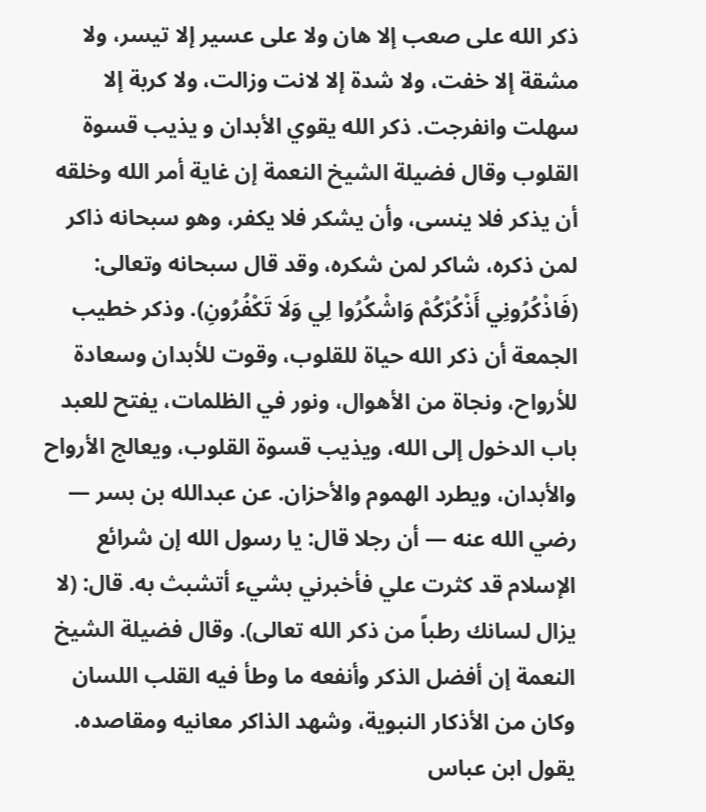ذكر الله على صعب إلا هان ولا على عسير إلا تيسر، ولا مشقة إلا خفت، ولا شدة إلا لانت وزالت، ولا كربة إلا سهلت وانفرجت. ذكر الله يقوي الأبدان و يذيب قسوة القلوب وقال فضيلة الشيخ النعمة إن غاية أمر الله وخلقه أن يذكر فلا ينسى، وأن يشكر فلا يكفر، وهو سبحانه ذاكر لمن ذكره، شاكر لمن شكره، وقد قال سبحانه وتعالى: (فَاذْكُرُونِي أَذْكُرْكُمْ وَاشْكُرُوا لِي وَلَا تَكْفُرُونِ). وذكر خطيب الجمعة أن ذكر الله حياة للقلوب، وقوت للأبدان وسعادة للأرواح، ونجاة من الأهوال، ونور في الظلمات، يفتح للعبد باب الدخول إلى الله، ويذيب قسوة القلوب، ويعالج الأرواح والأبدان، ويطرد الهموم والأحزان. عن عبدالله بن بسر — رضي الله عنه — أن رجلا قال: يا رسول الله إن شرائع الإسلام قد كثرت علي فأخبرني بشيء أتشبث به. قال: (لا يزال لسانك رطباً من ذكر الله تعالى). وقال فضيلة الشيخ النعمة إن أفضل الذكر وأنفعه ما وطأ فيه القلب اللسان وكان من الأذكار النبوية، وشهد الذاكر معانيه ومقاصده. يقول ابن عباس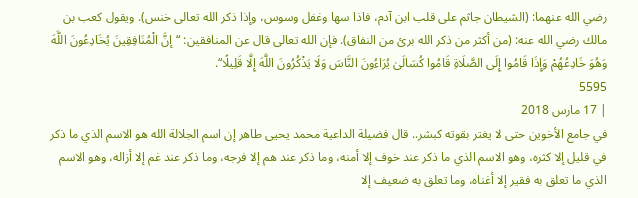رضي الله عنهما: (الشيطان جاثم على قلب ابن آدم، فاذا سها وغفل وسوس، وإذا ذكر الله تعالى خنس). ويقول كعب بن مالك رضي الله عنه: (من أكثر من ذكر الله برئ من النفاق). فإن الله تعالى قال عن المنافقين: “إنَّ الْمُنَافِقِينَ يُخَادِعُونَ اللَّهَ وَهُوَ خَادِعُهُمْ وَإِذَا قَامُوا إِلَى الصَّلَاةِ قَامُوا كُسَالَىٰ يُرَاءُونَ النَّاسَ وَلَا يَذْكُرُونَ اللَّهَ إِلَّا قَلِيلًا“.
5595
| 17 مارس 2018
في جامع الأخوين حتى لا يغتر بقوته كبشر.. قال فضيلة الداعية محمد يحيى طاهر إن اسم الجلالة الله هو الاسم الذي ما ذكر في قليل إلا كثره، وهو الاسم الذي ما ذكر عند خوف إلا أمنه، وما ذكر عند هم إلا فرجه، وما ذكر عند غم إلا أزاله، وهو الاسم الذي ما تعلق به فقير إلا أغناه، وما تعلق به ضعيف إلا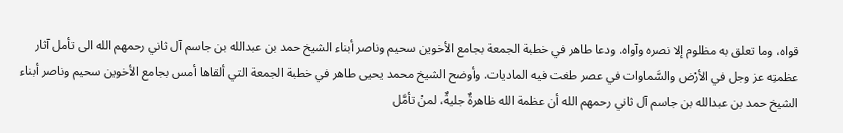قواه، وما تعلق به مظلوم إلا نصره وآواه. ودعا طاهر في خطبة الجمعة بجامع الأخوين سحيم وناصر أبناء الشيخ حمد بن عبدالله بن جاسم آل ثاني رحمهم الله الى تأمل آثار عظمتِه عز وجل في الأرْض والسَّماوات في عصر طغت فيه الماديات. وأوضح الشيخ محمد يحيى طاهر في خطبة الجمعة التي ألقاها أمس بجامع الأخوين سحيم وناصر أبناء الشيخ حمد بن عبدالله بن جاسم آل ثاني رحمهم الله أن عظمة الله ظاهرةٌ جليةٌ، لمنْ تأمَّل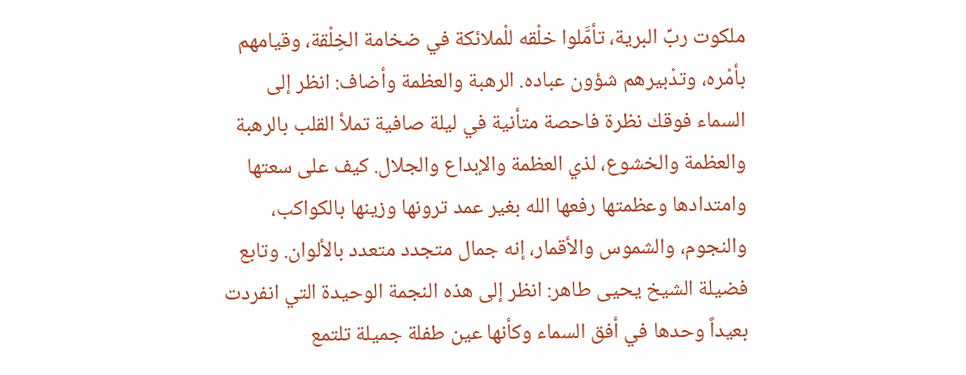ملكوت ربِّ البرية، تأمَّلوا خلْقه للْملائكة في ضخامة الخِلْقة، وقيامهم بأمْره، وتدْبيرهم شؤون عباده. الرهبة والعظمة وأضاف: انظر إلى السماء فوقك نظرة فاحصة متأنية في ليلة صافية تملأ القلب بالرهبة والعظمة والخشوع، لذي العظمة والإبداع والجلال. كيف على سعتها وامتدادها وعظمتها رفعها الله بغير عمد ترونها وزينها بالكواكب، والنجوم، والشموس والأقمار، إنه جمال متجدد متعدد بالألوان. وتابع فضيلة الشيخ يحيى طاهر: انظر إلى هذه النجمة الوحيدة التي انفردت بعيداً وحدها في أفق السماء وكأنها عين طفلة جميلة تلتمع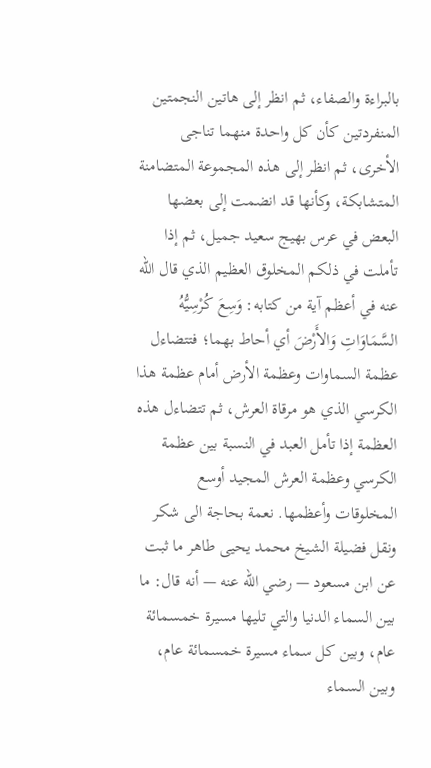بالبراءة والصفاء، ثم انظر إلى هاتين النجمتين المنفردتين كأن كل واحدة منهما تناجى الأخرى، ثم انظر إلى هذه المجموعة المتضامنة المتشابكة، وكأنها قد انضمت إلى بعضها البعض في عرس بهيج سعيد جميل، ثم إذا تأملت في ذلكم المخلوق العظيم الذي قال الله عنه في أعظم آية من كتابه: وَسِعَ كُرْسِيُّهُ السَّمَاوَاتِ وَالأَرْضَ أي أحاط بهما؛ فتتضاءل عظمة السماوات وعظمة الأرض أمام عظمة هذا الكرسي الذي هو مرقاة العرش، ثم تتضاءل هذه العظمة إذا تأمل العبد في النسبة بين عظمة الكرسي وعظمة العرش المجيد أوسع المخلوقات وأعظمها. نعمة بحاجة الى شكر ونقل فضيلة الشيخ محمد يحيى طاهر ما ثبت عن ابن مسعود — رضي الله عنه — أنه قال: ما بين السماء الدنيا والتي تليها مسيرة خمسمائة عام، وبين كل سماء مسيرة خمسمائة عام، وبين السماء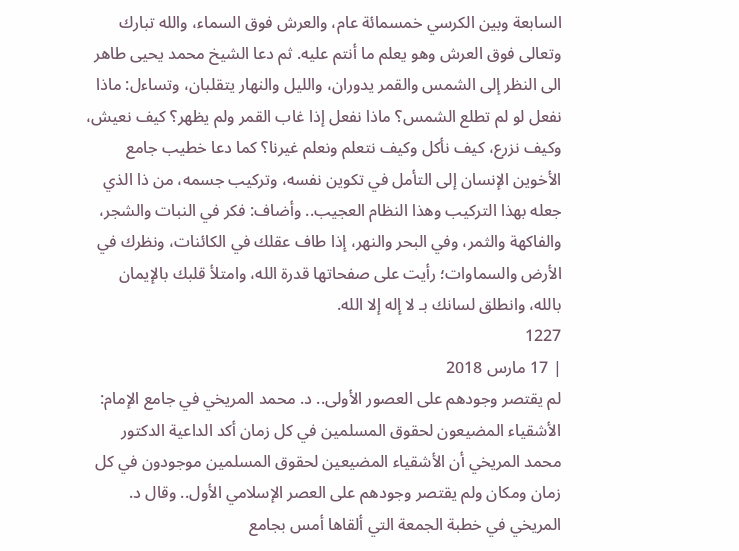السابعة وبين الكرسي خمسمائة عام، والعرش فوق السماء، والله تبارك وتعالى فوق العرش وهو يعلم ما أنتم عليه. ثم دعا الشيخ محمد يحيى طاهر الى النظر إلى الشمس والقمر يدوران، والليل والنهار يتقلبان، وتساءل: ماذا نفعل لو لم تطلع الشمس؟ ماذا نفعل إذا غاب القمر ولم يظهر؟ كيف نعيش، وكيف نزرع، كيف نأكل وكيف نتعلم ونعلم غيرنا؟ كما دعا خطيب جامع الأخوين الإنسان إلى التأمل في تكوين نفسه، وتركيب جسمه، من ذا الذي جعله بهذا التركيب وهذا النظام العجيب.. وأضاف: فكر في النبات والشجر، والفاكهة والثمر، وفي البحر والنهر، إذا طاف عقلك في الكائنات، ونظرك في الأرض والسماوات؛ رأيت على صفحاتها قدرة الله، وامتلأ قلبك بالإيمان بالله، وانطلق لسانك بـ لا إله إلا الله.
1227
| 17 مارس 2018
لم يقتصر وجودهم على العصور الأولى.. د. محمد المريخي في جامع الإمام: الأشقياء المضيعون لحقوق المسلمين في كل زمان أكد الداعية الدكتور محمد المريخي أن الأشقياء المضيعين لحقوق المسلمين موجودون في كل زمان ومكان ولم يقتصر وجودهم على العصر الإسلامي الأول.. وقال د. المريخي في خطبة الجمعة التي ألقاها أمس بجامع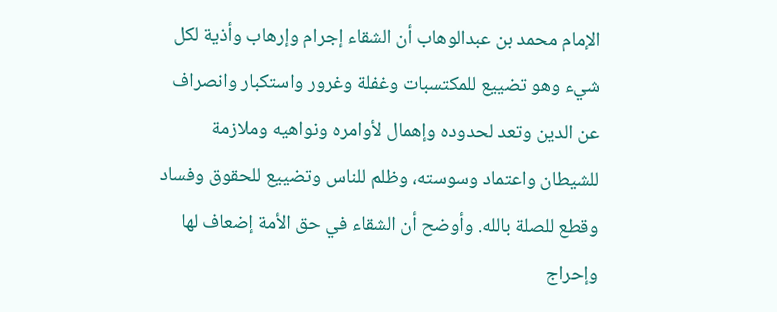الإمام محمد بن عبدالوهاب أن الشقاء إجرام وإرهاب وأذية لكل شيء وهو تضييع للمكتسبات وغفلة وغرور واستكبار وانصراف عن الدين وتعد لحدوده وإهمال لأوامره ونواهيه وملازمة للشيطان واعتماد وسوسته، وظلم للناس وتضييع للحقوق وفساد وقطع للصلة بالله. وأوضح أن الشقاء في حق الأمة إضعاف لها وإحراج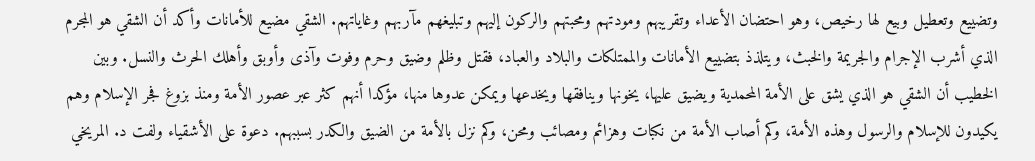وتضييع وتعطيل وبيع لها رخيص، وهو احتضان الأعداء وتقريبهم ومودتهم ومحبتهم والركون إليهم وتبليغهم مآربهم وغاياتهم. الشقي مضيع للأمانات وأكد أن الشقي هو المجرم الذي أشرب الإجرام والجريمة والخبث، ويتلذذ بتضييع الأمانات والممتلكات والبلاد والعباد، فقتل وظلم وضيق وحرم وفوت وآذى وأوبق وأهلك الحرث والنسل. وبين الخطيب أن الشقي هو الذي يشق على الأمة المحمدية ويضيق عليها، يخونها وينافقها ويخدعها ويمكن عدوها منها، مؤكدا أنهم كثر عبر عصور الأمة ومنذ بزوغ فجر الإسلام وهم يكيدون للإسلام والرسول وهذه الأمة، وكم أصاب الأمة من نكبات وهزائم ومصائب ومحن، وكم نزل بالأمة من الضيق والكدر بسببهم. دعوة على الأشقياء ولفت د. المريخي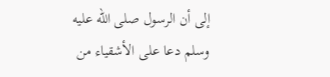إلى أن الرسول صلى الله عليه وسلم دعا على الأشقياء من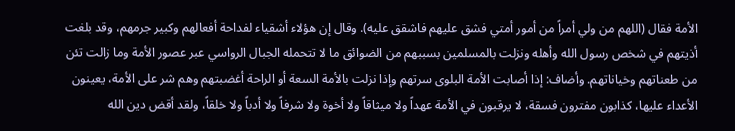الأمة فقال (اللهم من ولي أمراً من أمور أمتي فشق عليهم فاشقق عليه). وقال إن هؤلاء أشقياء لفداحة أفعالهم وكبير جرمهم، وقد بلغت أذيتهم في شخص رسول الله وأهله ونزلت بالمسلمين بسببهم من الضوائق ما لا تتحمله الجبال الرواسي عبر عصور الأمة وما زالت تئن من طعناتهم وخياناتهم. وأضاف: إذا أصابت الأمة البلوى سرتهم وإذا نزلت بالأمة السعة أو الراحة أغضبتهم وهم شر على الأمة، يعينون الأعداء عليها، كذابون مفترون فسقة، لا يرقبون في الأمة عهداً ولا ميثاقاً ولا أخوة ولا شرفاً ولا أدباً ولا خلقاً، ولقد أقض دين الله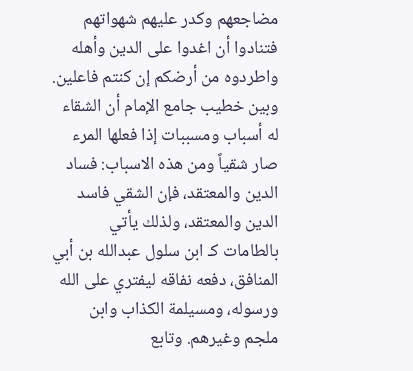مضاجعهم وكدر عليهم شهواتهم فتنادوا أن اغدوا على الدين وأهله واطردوه من أرضكم إن كنتم فاعلين. وبين خطيب جامع الإمام أن الشقاء له أسباب ومسببات إذا فعلها المرء صار شقياً ومن هذه الاسباب: فساد الدين والمعتقد، فإن الشقي فاسد الدين والمعتقد، ولذلك يأتي بالطامات كـ ابن سلول عبدالله بن أبي المنافق، دفعه نفاقه ليفتري على الله ورسوله، ومسيلمة الكذاب وابن ملجم وغيرهم. وتابع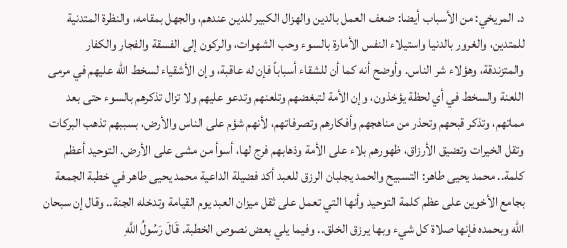د. المريخي: من الأسباب أيضا: ضعف العمل بالدين والهزال الكبير للدين عندهم، والجهل بمقامه، والنظرة المتدنية للمتدين، والغرور بالدنيا واستيلاء النفس الأمارة بالسوء وحب الشهوات، والركون إلى الفسقة والفجار والكفار والمتزندقة، وهؤلاء شر الناس. وأوضح أنه كما أن للشقاء أسباباً فإن له عاقبة، وإن الأشقياء لسخط الله عليهم في مرمى اللعنة والسخط في أي لحظة يؤخذون، وإن الأمة لتبغضهم وتلعنهم وتدعو عليهم ولا تزال تذكرهم بالسوء حتى بعد مماتهم، وتذكر قبحهم وتحذر من مناهجهم وأفكارهم وتصرفاتهم، لأنهم شؤم على الناس والأرض، بسببهم تذهب البركات وتقل الخيرات وتضيق الأرزاق، ظهورهم بلاء على الأمة وذهابهم فرج لها، أسوأ من مشى على الأرض. التوحيد أعظم كلمة.. محمد يحيى طاهر: التسبيح والحمد يجلبان الرزق للعبد أكد فضيلة الداعية محمد يحيى طاهر في خطبة الجمعة بجامع الأخوين على عظم كلمة التوحيد وأنها التي تعمل على ثقل ميزان العبد يوم القيامة وتدخله الجنة.. وقال إن سبحان الله وبحمده فإنها صلاة كل شيء وبها يرزق الخلق.. وفيما يلي بعض نصوص الخطبة. قَالَ رَسُولُ اللَّهِ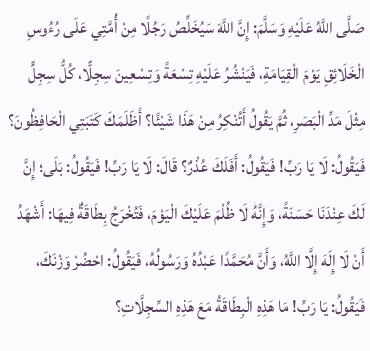صَلَّى اللَّهُ عَلَيْهِ وَسَلَّمَ: إِنَّ اللَّهَ سَيُخَلِّصُ رَجُلًا مِنْ أُمَّتِي عَلَى رُءُوسِ الْخَلَائِقِ يَوْمَ الْقِيَامَةِ، فَيَنْشُرُ عَلَيْهِ تِسْعَةً وَتِسْعِينَ سِجِلًّا، كُلُّ سِجِلٍّ مِثْلَ مَدِّ الْبَصَرِ، ثُمَّ يَقُولُ أَتُنْكِرُ مِنْ هَذَا شَيْئًا؟ أَظَلَمَكَ كَتَبَتِي الْحَافِظُونَ؟ فَيَقُولُ: لَا يَا رَبِّ! فَيَقُولُ: أَفَلَكَ عُذْرٌ؟ قَالَ: لَا يَا رَبِّ! فَيَقُولُ: بَلَى؛ إِنَّ لَكَ عِنْدَنَا حَسَنَةً، وَإِنَّهُ لَا ظُلْمَ عَلَيْكَ الْيَوْمَ، فَتُخْرَجُ بِطَاقَةٌ فِيهَا: أَشْهَدُ أَنْ لَا إِلَهَ إِلَّا اللَّهُ، وَأَنَّ مُحَمَّدًا عَبْدُهُ وَرَسُولُهُ، فَيَقُولُ: احْضُرْ وَزْنَكَ، فَيَقُولُ: يَا رَبِّ! مَا هَذِهِ الْبِطَاقَةُ مَعَ هَذِهِ السِّجِلَّاتِ؟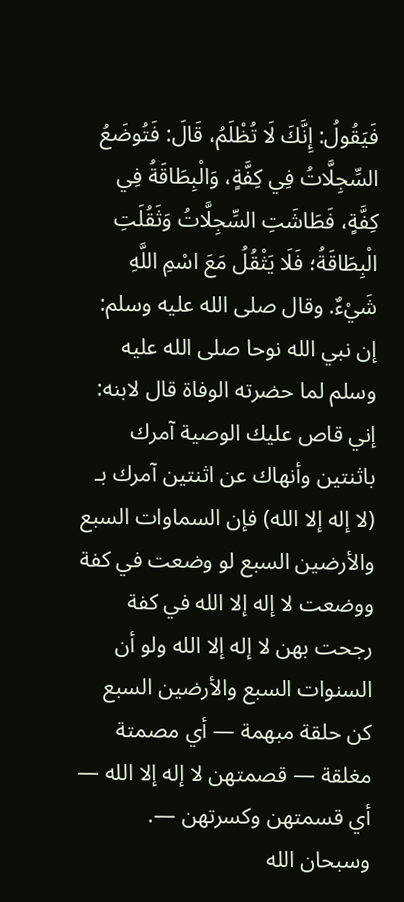فَيَقُولُ: إِنَّكَ لَا تُظْلَمُ، قَالَ: فَتُوضَعُ السِّجِلَّاتُ فِي كِفَّةٍ، وَالْبِطَاقَةُ فِي كِفَّةٍ، فَطَاشَتِ السِّجِلَّاتُ وَثَقُلَتِ الْبِطَاقَةُ؛ فَلَا يَثْقُلُ مَعَ اسْمِ اللَّهِ شَيْءٌ. وقال صلى الله عليه وسلم: إن نبي الله نوحا صلى الله عليه وسلم لما حضرته الوفاة قال لابنه: إني قاص عليك الوصية آمرك باثنتين وأنهاك عن اثنتين آمرك بـ (لا إله إلا الله) فإن السماوات السبع والأرضين السبع لو وضعت في كفة ووضعت لا إله إلا الله في كفة رجحت بهن لا إله إلا الله ولو أن السنوات السبع والأرضين السبع كن حلقة مبهمة — أي مصمتة مغلقة — قصمتهن لا إله إلا الله — أي قسمتهن وكسرتهن —. وسبحان الله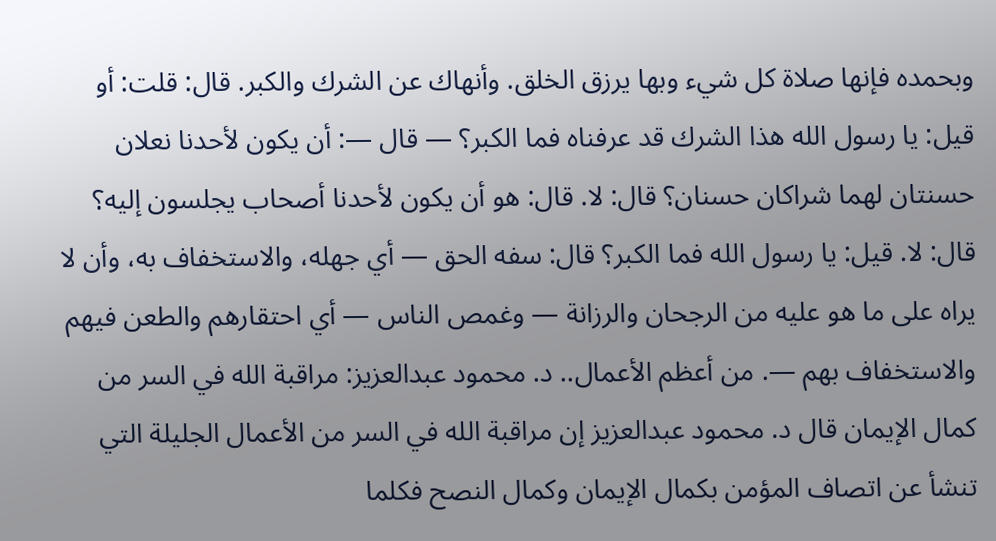وبحمده فإنها صلاة كل شيء وبها يرزق الخلق. وأنهاك عن الشرك والكبر. قال: قلت: أو قيل: يا رسول الله هذا الشرك قد عرفناه فما الكبر؟ — قال —: أن يكون لأحدنا نعلان حسنتان لهما شراكان حسنان؟ قال: لا. قال: هو أن يكون لأحدنا أصحاب يجلسون إليه؟ قال: لا. قيل: يا رسول الله فما الكبر؟ قال: سفه الحق — أي جهله، والاستخفاف به، وأن لا يراه على ما هو عليه من الرجحان والرزانة — وغمص الناس — أي احتقارهم والطعن فيهم والاستخفاف بهم —. من أعظم الأعمال.. د. محمود عبدالعزيز: مراقبة الله في السر من كمال الإيمان قال د. محمود عبدالعزيز إن مراقبة الله في السر من الأعمال الجليلة التي تنشأ عن اتصاف المؤمن بكمال الإيمان وكمال النصح فكلما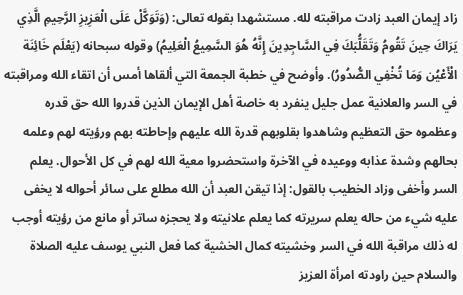زاد إيمان العبد زادت مراقبته لله. مستشهدا بقوله تعالى: (وَتَوَكَّلْ عَلَى الْعَزِيزِ الرَّحِيمِ الَّذِي يَرَاكَ حِينَ تَقُومُ وَتَقَلُّبَكَ فِي السَّاجِدِينَ إِنَّهُ هُوَ السَّمِيعُ الْعَلِيمُ) وقوله سبحانه (يَعْلَم خَائِنَة الْأَعْيُن وَمَا تُخْفِي الصُّدُورُ). وأوضح في خطبة الجمعة التي ألقاها أمس أن اتقاء الله ومراقبته في السر والعلانية عمل جليل ينفرد به خاصة أهل الإيمان الذين قدروا الله حق قدره وعظموه حق التعظيم وشاهدوا بقلوبهم قدرة الله عليهم وإحاطته بهم ورؤيته لهم وعلمه بحالهم وشدة عذابه ووعيده في الآخرة واستحضروا معية الله لهم في كل الأحوال. يعلم السر وأخفى وزاد الخطيب بالقول: إذا تيقن العبد أن الله مطلع على سائر أحواله لا يخفى عليه شيء من حاله يعلم سريرته كما يعلم علانيته ولا يحجزه ساتر أو مانع من رؤيته أوجب له ذلك مراقبة الله في السر وخشيته كمال الخشية كما فعل النبي يوسف عليه الصلاة والسلام حين راودته امرأة العزيز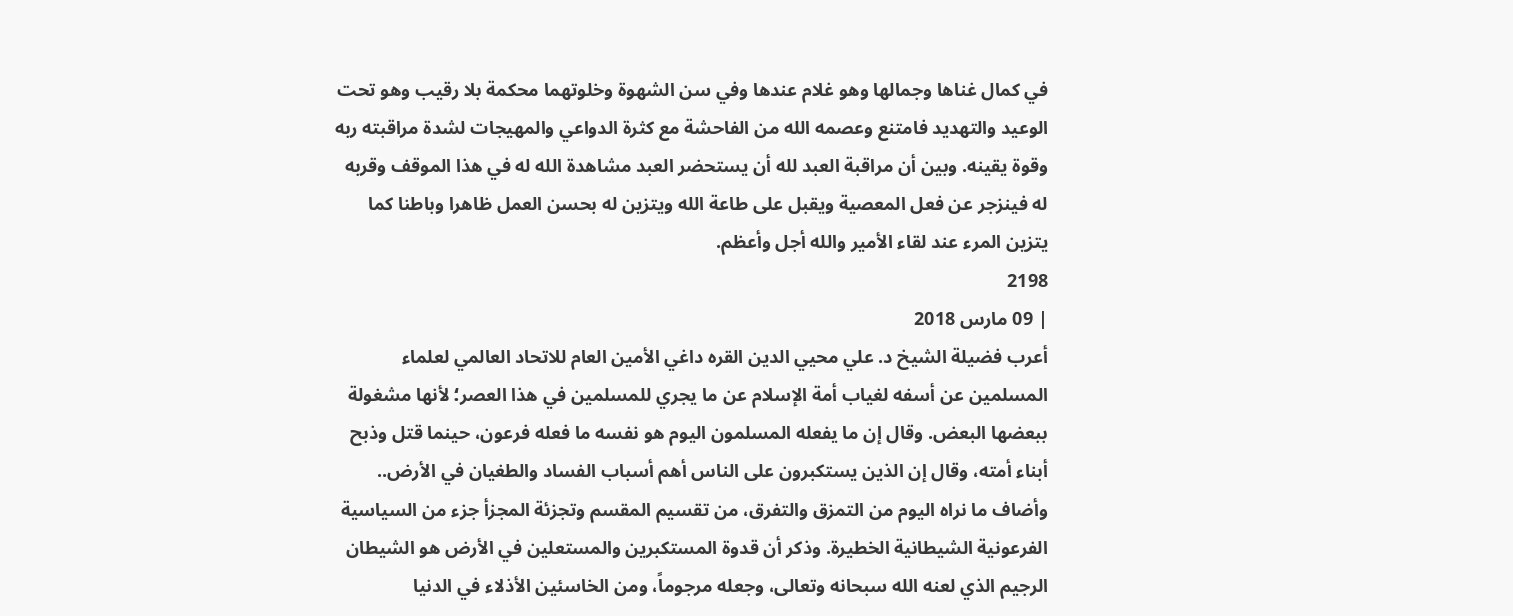في كمال غناها وجمالها وهو غلام عندها وفي سن الشهوة وخلوتهما محكمة بلا رقيب وهو تحت الوعيد والتهديد فامتنع وعصمه الله من الفاحشة مع كثرة الدواعي والمهيجات لشدة مراقبته ربه وقوة يقينه. وبين أن مراقبة العبد لله أن يستحضر العبد مشاهدة الله له في هذا الموقف وقربه له فينزجر عن فعل المعصية ويقبل على طاعة الله ويتزين له بحسن العمل ظاهرا وباطنا كما يتزين المرء عند لقاء الأمير والله أجل وأعظم.
2198
| 09 مارس 2018
أعرب فضيلة الشيخ د. علي محيي الدين القره داغي الأمين العام للاتحاد العالمي لعلماء المسلمين عن أسفه لغياب أمة الإسلام عن ما يجري للمسلمين في هذا العصر؛ لأنها مشغولة ببعضها البعض. وقال إن ما يفعله المسلمون اليوم هو نفسه ما فعله فرعون، حينما قتل وذبح أبناء أمته، وقال إن الذين يستكبرون على الناس أهم أسباب الفساد والطغيان في الأرض.. وأضاف ما نراه اليوم من التمزق والتفرق، من تقسيم المقسم وتجزئة المجزأ جزء من السياسية الفرعونية الشيطانية الخطيرة. وذكر أن قدوة المستكبرين والمستعلين في الأرض هو الشيطان الرجيم الذي لعنه الله سبحانه وتعالى، وجعله مرجوماً، ومن الخاسئين الأذلاء في الدنيا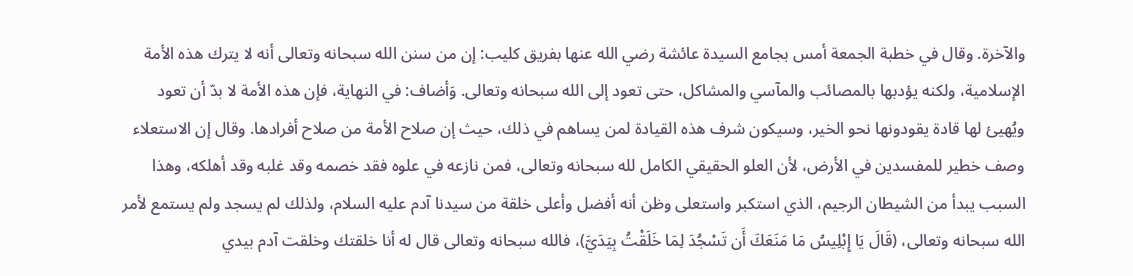والآخرة. وقال في خطبة الجمعة أمس بجامع السيدة عائشة رضي الله عنها بفريق كليب: إن من سنن الله سبحانه وتعالى أنه لا يترك هذه الأمة الإسلامية، ولكنه يؤدبها بالمصائب والمآسي والمشاكل، حتى تعود إلى الله سبحانه وتعالى. وَأضاف: في النهاية، فإن هذه الأمة لا بدّ أن تعود ويُهيئ لها قادة يقودونها نحو الخير، وسيكون شرف هذه القيادة لمن يساهم في ذلك، حيث إن صلاح الأمة من صلاح أفرادها. وقال إن الاستعلاء وصف خطير للمفسدين في الأرض، لأن العلو الحقيقي الكامل لله سبحانه وتعالى، فمن نازعه في علوه فقد خصمه وقد غلبه وقد أهلكه، وهذا السبب يبدأ من الشيطان الرجيم، الذي استكبر واستعلى وظن أنه أفضل وأعلى خلقة من سيدنا آدم عليه السلام، ولذلك لم يسجد ولم يستمع لأمر الله سبحانه وتعالى، (قَالَ يَا إِبْلِيسُ مَا مَنَعَكَ أَن تَسْجُدَ لِمَا خَلَقْتُ بِيَدَيَّ)، فالله سبحانه وتعالى قال له أنا خلقتك وخلقت آدم بيدي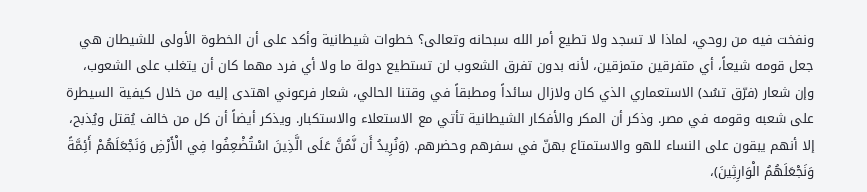ونفخت فيه من روحي، لماذا لا تسجد ولا تطيع أمر الله سبحانه وتعالى؟ خطوات شيطانية وأكد على أن الخطوة الأولى للشيطان هي جعل قومه شيعاً، أي متفرقين متمزقين، لأنه بدون تفرق الشعوب لن تستطيع دولة ما ولا أي فرد مهما كان أن يتغلب على الشعوب، وإن شعار (فرّق تسُد) الاستعماري الذي كان ولازال سائداً ومطبقاً في وقتنا الحالي، شعار فرعوني اهتدى إليه من خلال كيفية السيطرة على شعبه وقومه في مصر. وذكر أن المكر والأفكار الشيطانية تأتي مع الاستعلاء والاستكبار. ويذكر أيضاً أن كل من خالف يُقتل ويُذبح، إلا أنهم يبقون على النساء للهو والاستمتاع بهنّ في سفرهم وحضرهم. (وَنُرِيدُ أَن نَّمُنَّ عَلَى الَّذِينَ اسْتُضْعِفُوا فِي الْأَرْضِ وَنَجْعَلَهُمْ أَئِمَّةً وَنَجْعَلَهُمُ الْوَارِثِينَ)،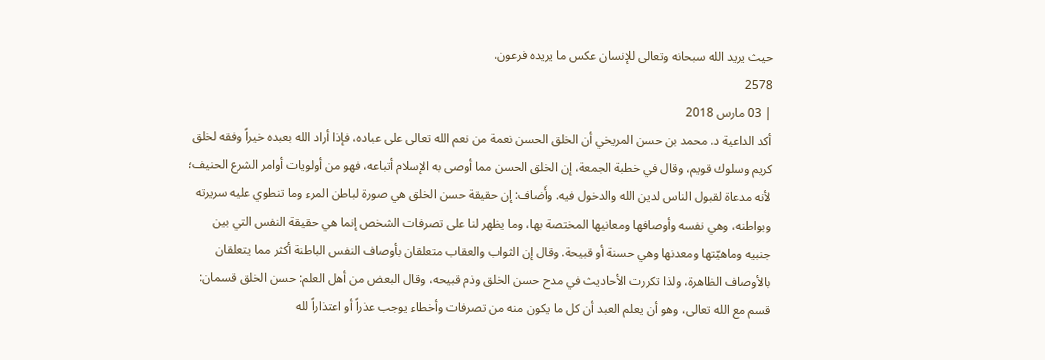حيث يريد الله سبحانه وتعالى للإنسان عكس ما يريده فرعون.
2578
| 03 مارس 2018
أكد الداعية د. محمد بن حسن المريخي أن الخلق الحسن نعمة من نعم الله تعالى على عباده، فإذا أراد الله بعبده خيراً وفقه لخلق كريم وسلوك قويم، وقال في خطبة الجمعة، إن الخلق الحسن مما أوصى به الإسلام أتباعه، فهو من أولويات أوامر الشرع الحنيف؛ لأنه مدعاة لقبول الناس لدين الله والدخول فيه. وأَضاف: إن حقيقة حسن الخلق هي صورة لباطن المرء وما تنطوي عليه سريرته وبواطنه، وهي نفسه وأوصافها ومعانيها المختصة بها، وما يظهر لنا على تصرفات الشخص إنما هي حقيقة النفس التي بين جنبيه وماهيّتها ومعدنها وهي حسنة أو قبيحة. وقال إن الثواب والعقاب متعلقان بأوصاف النفس الباطنة أكثر مما يتعلقان بالأوصاف الظاهرة، ولذا تكررت الأحاديث في مدح حسن الخلق وذم قبيحه، وقال البعض من أهل العلم: حسن الخلق قسمان: قسم مع الله تعالى، وهو أن يعلم العبد أن كل ما يكون منه من تصرفات وأخطاء يوجب عذراً أو اعتذاراً لله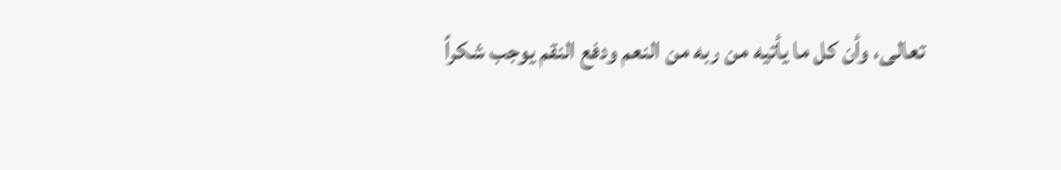تعالى، وأن كل ما يأتيه من ربه من النعم ودفع النقم يوجب شكراً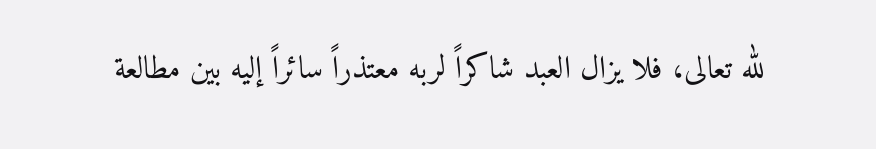لله تعالى، فلا يزال العبد شاكراً لربه معتذراً سائراً إليه بين مطالعة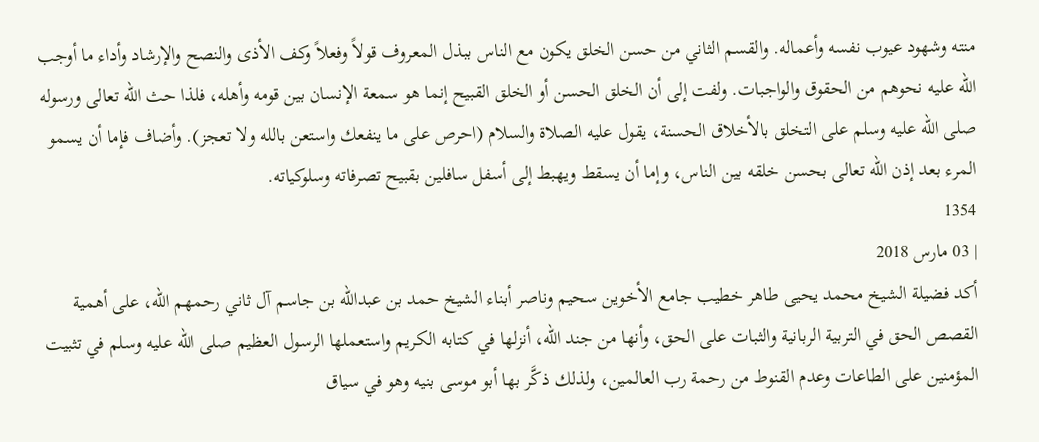منته وشهود عيوب نفسه وأعماله. والقسم الثاني من حسن الخلق يكون مع الناس ببذل المعروف قولاً وفعلاً وكف الأذى والنصح والإرشاد وأداء ما أوجب الله عليه نحوهم من الحقوق والواجبات. ولفت إلى أن الخلق الحسن أو الخلق القبيح إنما هو سمعة الإنسان بين قومه وأهله، فلذا حث الله تعالى ورسوله صلى الله عليه وسلم على التخلق بالأخلاق الحسنة، يقول عليه الصلاة والسلام (احرص على ما ينفعك واستعن بالله ولا تعجز). وأضاف فإما أن يسمو المرء بعد إذن الله تعالى بحسن خلقه بين الناس، وإما أن يسقط ويهبط إلى أسفل سافلين بقبيح تصرفاته وسلوكياته.
1354
| 03 مارس 2018
أكد فضيلة الشيخ محمد يحيى طاهر خطيب جامع الأخوين سحيم وناصر أبناء الشيخ حمد بن عبدالله بن جاسم آل ثاني رحمهم الله، على أهمية القصص الحق في التربية الربانية والثبات على الحق، وأنها من جند الله، أنزلها في كتابه الكريم واستعملها الرسول العظيم صلى الله عليه وسلم في تثبيت المؤمنين على الطاعات وعدم القنوط من رحمة رب العالمين، ولذلك ذكَّر بها أبو موسى بنيه وهو في سياق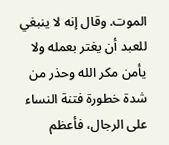الموت. وقال إنه لا ينبغي للعبد أن يغتر بعمله ولا يأمن مكر الله وحذر من شدة خطورة فتنة النساء على الرجال، فأعظم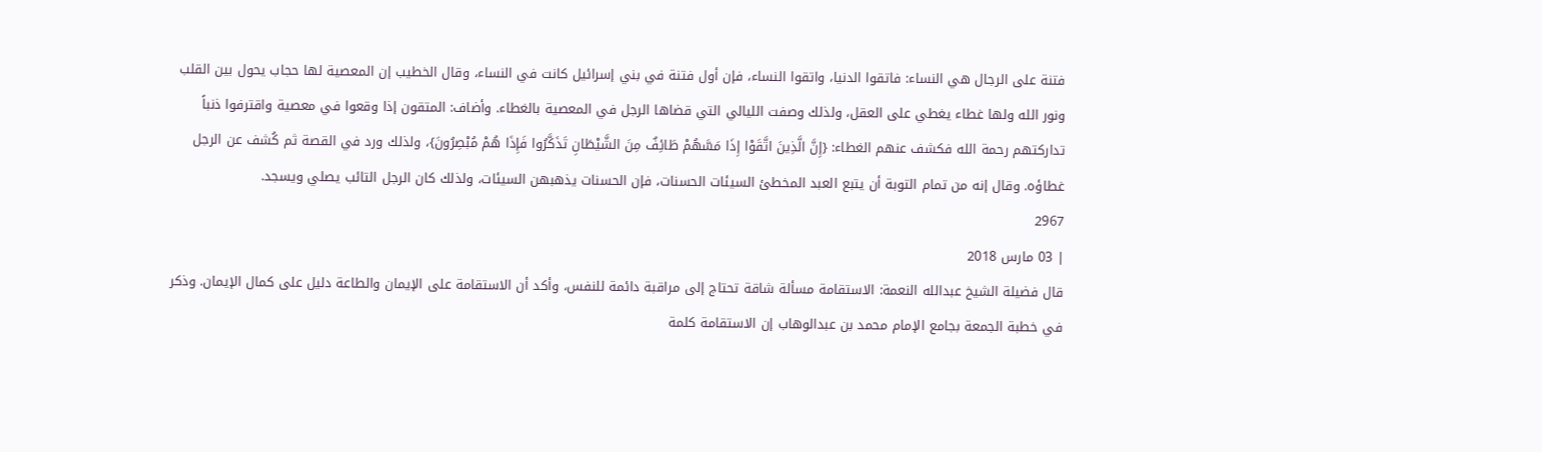فتنة على الرجال هي النساء: فاتقوا الدنيا، واتقوا النساء، فإن أول فتنة في بني إسرائيل كانت في النساء، وقال الخطيب إن المعصية لها حجاب يحول بين القلب ونور الله ولها غطاء يغطي على العقل، ولذلك وصفت الليالي التي قضاها الرجل في المعصية بالغطاء. وأضاف: المتقون إذا وقعوا في معصية واقترفوا ذنباً تداركتهم رحمة الله فكشف عنهم الغطاء: {إِنَّ الَّذِينَ اتَّقَوْا إِذَا مَسَّهُمْ طَائِفٌ مِنَ الشَّيْطَانِ تَذَكَّرُوا فَإِذَا هُمْ مُبْصِرُونَ}، ولذلك ورد في القصة ثم كُشف عن الرجل غطاؤه. وقال إنه من تمام التوبة أن يتبع العبد المخطئ السيئات الحسنات، فإن الحسنات يذهبهن السيئات، ولذلك كان الرجل التائب يصلي ويسجد.
2967
| 03 مارس 2018
قال فضيلة الشيخ عبدالله النعمة: الاستقامة مسألة شاقة تحتاج إلى مراقبة دائمة للنفس، وأكد أن الاستقامة على الإيمان والطاعة دليل على كمال الإيمان. وذكر في خطبة الجمعة بجامع الإمام محمد بن عبدالوهاب إن الاستقامة كلمة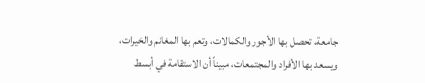جامعة، تحصل بها الأجور والكمالات، وتعم بها المغانم والخيرات، ويسعد بها الأفراد والمجتمعات، مبيناً أن الاستقامة في أبسط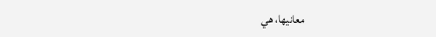معانيها، هي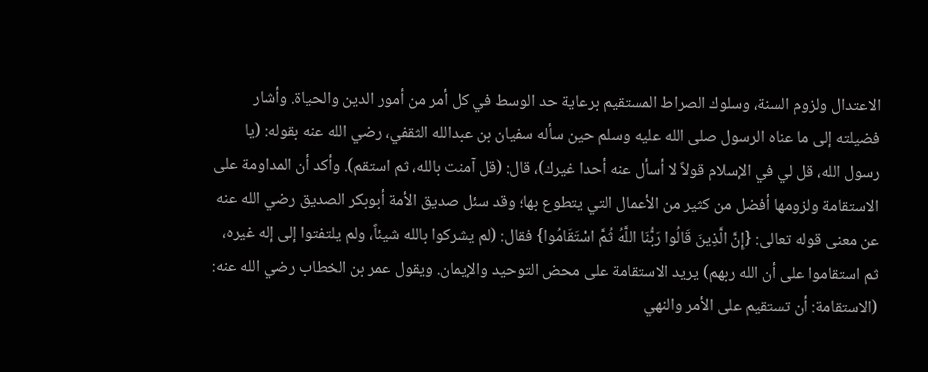الاعتدال ولزوم السنة، وسلوك الصراط المستقيم برعاية حد الوسط في كل أمر من أمور الدين والحياة. وأشار فضيلته إلى ما عناه الرسول صلى الله عليه وسلم حين سأله سفيان بن عبدالله الثقفي، رضي الله عنه بقوله: (يا رسول الله، قل لي في الإسلام قولاً لا أسأل عنه أحدا غيرك)، قال: (قل آمنت بالله، ثم استقم). وأكد أن المداومة على الاستقامة ولزومها أفضل من كثير من الأعمال التي يتطوع بها؛ وقد سئل صديق الأمة أبوبكر الصديق رضي الله عنه عن معنى قوله تعالى: {إِنَّ الَّذِينَ قَالُوا رَبُّنَا اللَّهُ ثُمَّ اسْتَقَامُوا} فقال: (لم يشركوا بالله شيئاً، ولم يلتفتوا إلى إله غيره، ثم استقاموا على أن الله ربهم) يريد الاستقامة على محض التوحيد والإيمان. ويقول عمر بن الخطاب رضي الله عنه: (الاستقامة: أن تستقيم على الأمر والنهي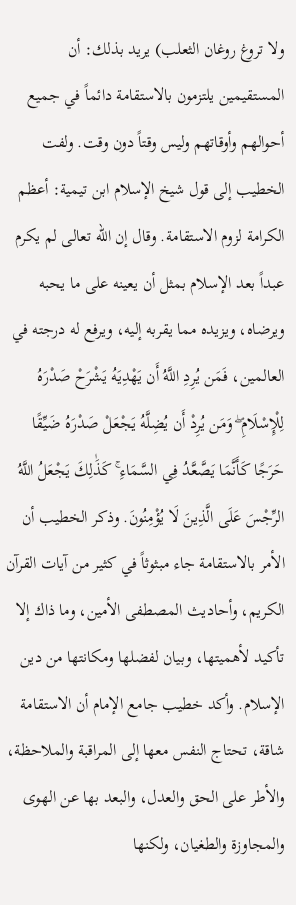ولا تروغ روغان الثعلب) يريد بذلك: أن المستقيمين يلتزمون بالاستقامة دائماً في جميع أحوالهم وأوقاتهم وليس وقتاً دون وقت. ولفت الخطيب إلى قول شيخ الإسلام ابن تيمية: أعظم الكرامة لزوم الاستقامة. وقال إن الله تعالى لم يكرم عبداً بعد الإسلام بمثل أن يعينه على ما يحبه ويرضاه، ويزيده مما يقربه إليه، ويرفع له درجته في العالمين، فَمَن يُرِدِ اللَّهُ أَن يَهْدِيَهُ يَشْرَحْ صَدْرَهُ لِلْإِسْلَامِ ۖ وَمَن يُرِدْ أَن يُضِلَّهُ يَجْعَلْ صَدْرَهُ ضَيِّقًا حَرَجًا كَأَنَّمَا يَصَّعَّدُ فِي السَّمَاءِ ۚ كَذَٰلِكَ يَجْعَلُ اللَّهُ الرِّجْسَ عَلَى الَّذِينَ لَا يُؤْمِنُونَ. وذكر الخطيب أن الأمر بالاستقامة جاء مبثوثاً في كثير من آيات القرآن الكريم، وأحاديث المصطفى الأمين، وما ذاك إلا تأكيد لأهميتها، وبيان لفضلها ومكانتها من دين الإسلام. وأكد خطيب جامع الإمام أن الاستقامة شاقة، تحتاج النفس معها إلى المراقبة والملاحظة، والأطر على الحق والعدل، والبعد بها عن الهوى والمجاوزة والطغيان، ولكنها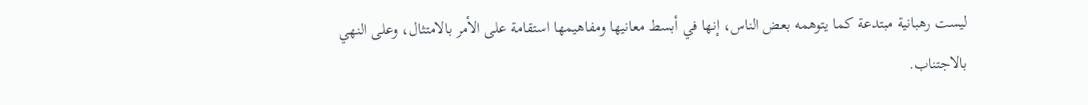ليست رهبانية مبتدعة كما يتوهمه بعض الناس، إنها في أبسط معانيها ومفاهيمها استقامة على الأمر بالامتثال، وعلى النهي بالاجتناب.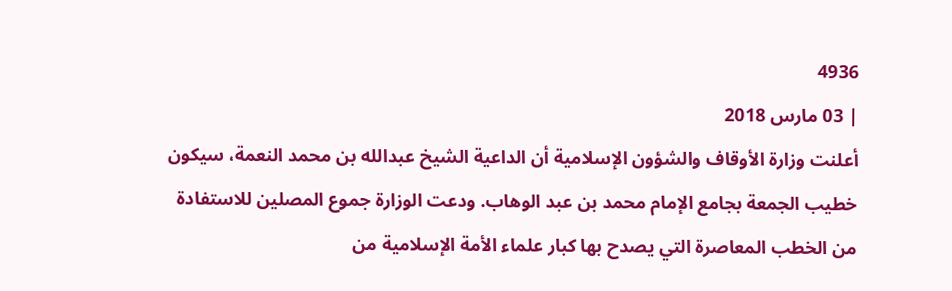4936
| 03 مارس 2018
أعلنت وزارة الأوقاف والشؤون الإسلامية أن الداعية الشيخ عبدالله بن محمد النعمة، سيكون خطيب الجمعة بجامع الإمام محمد بن عبد الوهاب. ودعت الوزارة جموع المصلين للاستفادة من الخطب المعاصرة التي يصدح بها كبار علماء الأمة الإسلامية من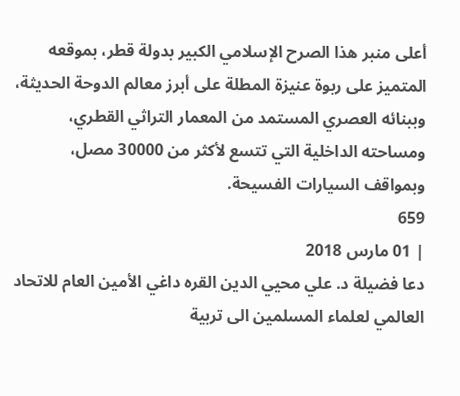أعلى منبر هذا الصرح الإسلامي الكبير بدولة قطر، بموقعه المتميز على ربوة عنيزة المطلة على أبرز معالم الدوحة الحديثة، وببنائه العصري المستمد من المعمار التراثي القطري، ومساحته الداخلية التي تتسع لأكثر من 30000 مصل، وبمواقف السيارات الفسيحة.
659
| 01 مارس 2018
دعا فضيلة د. علي محيي الدين القره داغي الأمين العام للاتحاد العالمي لعلماء المسلمين الى تربية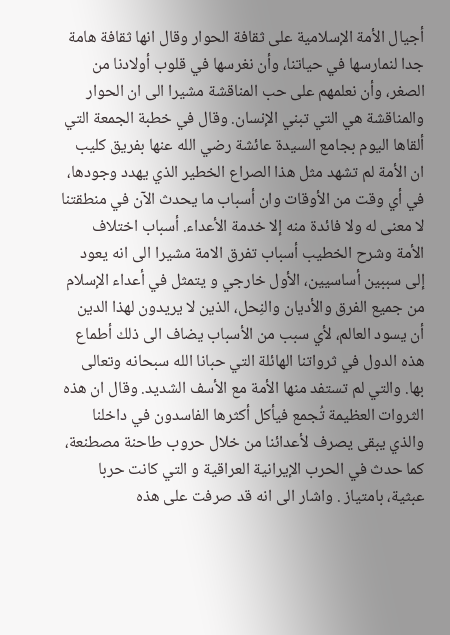أجيال الأمة الإسلامية على ثقافة الحوار وقال انها ثقافة هامة جدا لنمارسها في حياتنا، وأن نغرسها في قلوب أولادنا من الصغر، وأن نعلمهم على حب المناقشة مشيرا الى ان الحوار والمناقشة هي التي تبني الإنسان. وقال في خطبة الجمعة التي ألقاها اليوم بجامع السيدة عائشة رضي الله عنها بفريق كليب ان الأمة لم تشهد مثل هذا الصراع الخطير الذي يهدد وجودها، في أي وقت من الأوقات وان أسباب ما يحدث الآن في منطقتنا لا معنى له ولا فائدة منه إلا خدمة الأعداء. أسباب اختلاف الأمة وشرح الخطيب أسباب تفرق الامة مشيرا الى انه يعود إلى سببين أساسيين، الأول خارجي و يتمثل في أعداء الإسلام من جميع الفرق والأديان والنِحل، الذين لا يريدون لهذا الدين أن يسود العالم، لأي سبب من الأسباب يضاف الى ذلك أطماع هذه الدول في ثرواتنا الهائلة التي حبانا الله سبحانه وتعالى بها. والتي لم تستفد منها الأمة مع الأسف الشديد. وقال ان هذه الثروات العظيمة تُجمع فيأكل أكثرها الفاسدون في داخلنا والذي يبقى يصرف لأعدائنا من خلال حروب طاحنة مصطنعة، كما حدث في الحرب الإيرانية العراقية و التي كانت حربا عبثية، بامتياز . واشار الى انه قد صرفت على هذه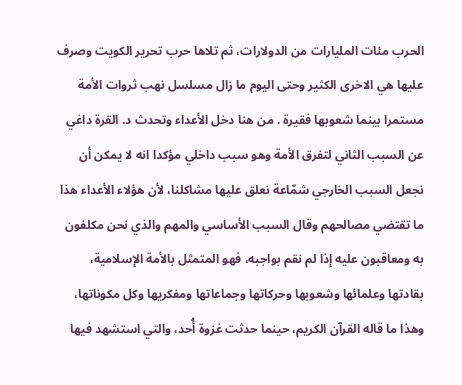الحرب مئات المليارات من الدولارات، ثم تلاها حرب تحرير الكويت وصرف عليها هي الاخرى الكثير وحتى اليوم ما زال مسلسل نهب ثروات الأمة مستمرا بينما شعوبها فقيرة . من هنا دخل الأعداء وتحدث د. القرة داغي عن السبب الثاني لتفرق الأمة وهو سبب داخلي مؤكدا انه لا يمكن أن نجعل السبب الخارجي شمّاعة نعلق عليها مشاكلنا، لأن هؤلاء الأعداء هذا ما تقتضي مصالحهم وقال السبب الأساسي والمهم والذي نحن مكلفون به ومعاقبون عليه إذا لم نقم بواجبه، فهو المتمثل بالأمة الإسلامية، بقادتها وعلمائها وشعوبها وحركاتها وجماعاتها ومفكريها وكل مكوناتها، وهذا ما قاله القرآن الكريم، حينما حدثت غزوة أُحد، والتي استشهد فيها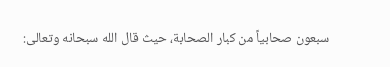سبعون صحابياً من كبار الصحابة، حيث قال الله سبحانه وتعالى: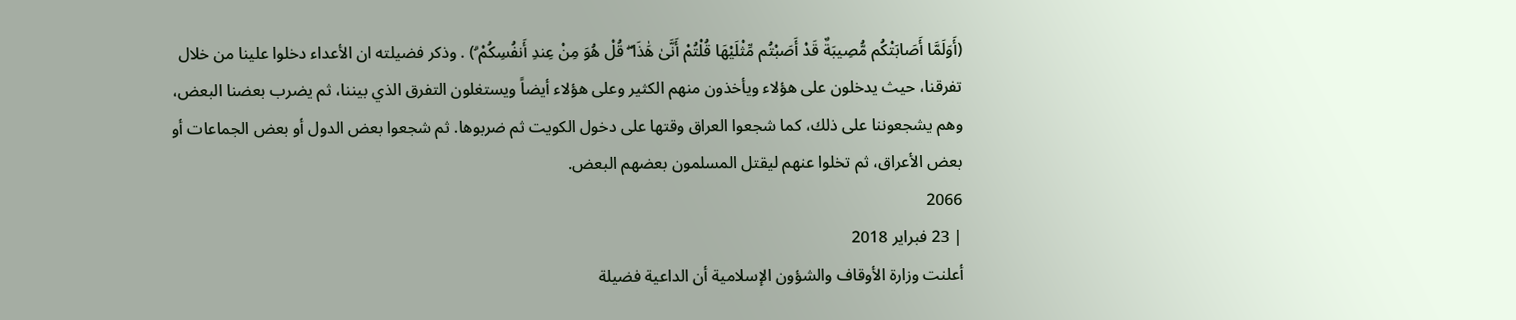(أَوَلَمَّا أَصَابَتْكُم مُّصِيبَةٌ قَدْ أَصَبْتُم مِّثْلَيْهَا قُلْتُمْ أَنَّىٰ هَٰذَا ۖ قُلْ هُوَ مِنْ عِندِ أَنفُسِكُمْ ۗ) . وذكر فضيلته ان الأعداء دخلوا علينا من خلال تفرقنا، حيث يدخلون على هؤلاء ويأخذون منهم الكثير وعلى هؤلاء أيضاً ويستغلون التفرق الذي بيننا، ثم يضرب بعضنا البعض، وهم يشجعوننا على ذلك، كما شجعوا العراق وقتها على دخول الكويت ثم ضربوها. ثم شجعوا بعض الدول أو بعض الجماعات أو بعض الأعراق، ثم تخلوا عنهم ليقتل المسلمون بعضهم البعض.
2066
| 23 فبراير 2018
أعلنت وزارة الأوقاف والشؤون الإسلامية أن الداعية فضيلة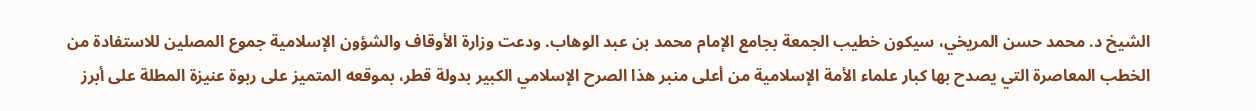الشيخ د. محمد حسن المريخي، سيكون خطيب الجمعة بجامع الإمام محمد بن عبد الوهاب. ودعت وزارة الأوقاف والشؤون الإسلامية جموع المصلين للاستفادة من الخطب المعاصرة التي يصدح بها كبار علماء الأمة الإسلامية من أعلى منبر هذا الصرح الإسلامي الكبير بدولة قطر، بموقعه المتميز على ربوة عنيزة المطلة على أبرز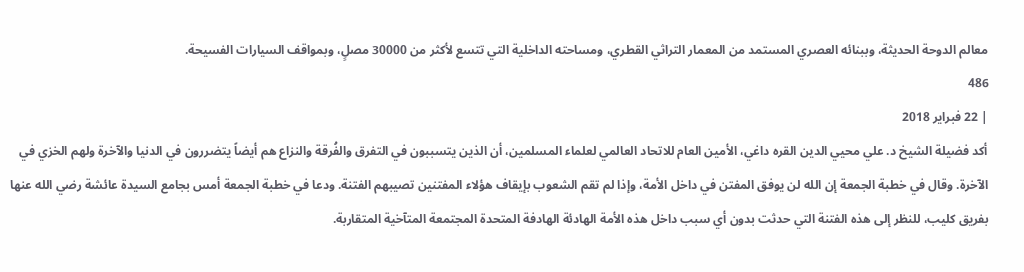معالم الدوحة الحديثة، وببنائه العصري المستمد من المعمار التراثي القطري، ومساحته الداخلية التي تتسع لأكثر من 30000 مصلٍ، وبمواقف السيارات الفسيحة.
486
| 22 فبراير 2018
أكد فضيلة الشيخ د. علي محيي الدين القره داغي، الأمين العام للاتحاد العالمي لعلماء المسلمين، أن الذين يتسببون في التفرق والفُرقة والنزاع هم أيضاً يتضررون في الدنيا والآخرة ولهم الخزي في الآخرة. وقال في خطبة الجمعة إن الله لن يوفق المفتن في داخل الأمة، وإذا لم تقم الشعوب بإيقاف هؤلاء المفتنين تصيبهم الفتنة. ودعا في خطبة الجمعة أمس بجامع السيدة عائشة رضي الله عنها بفريق كليب، للنظر إلى هذه الفتنة التي حدثت بدون أي سبب داخل هذه الأمة الهادئة الهادفة المتحدة المجتمعة المتآخية المتقاربة.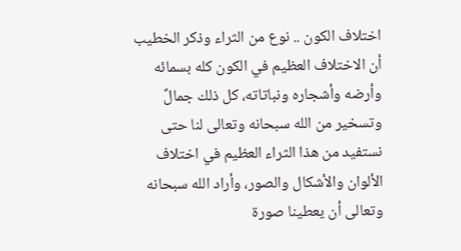اختلاف الكون .. نوع من الثراء وذكر الخطيب أن الاختلاف العظيم في الكون كله بسمائه وأرضه وأشجاره ونباتاته، كل ذلك جمالٌ وتسخير من الله سبحانه وتعالى لنا حتى نستفيد من هذا الثراء العظيم في اختلاف الألوان والأشكال والصور، وأراد الله سبحانه وتعالى أن يعطينا صورة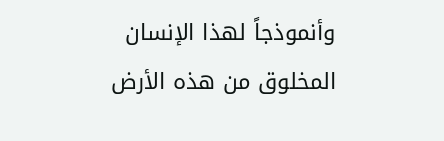وأنموذجاً لهذا الإنسان المخلوق من هذه الأرض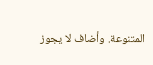المتنوعة. وأضاف لا يجوز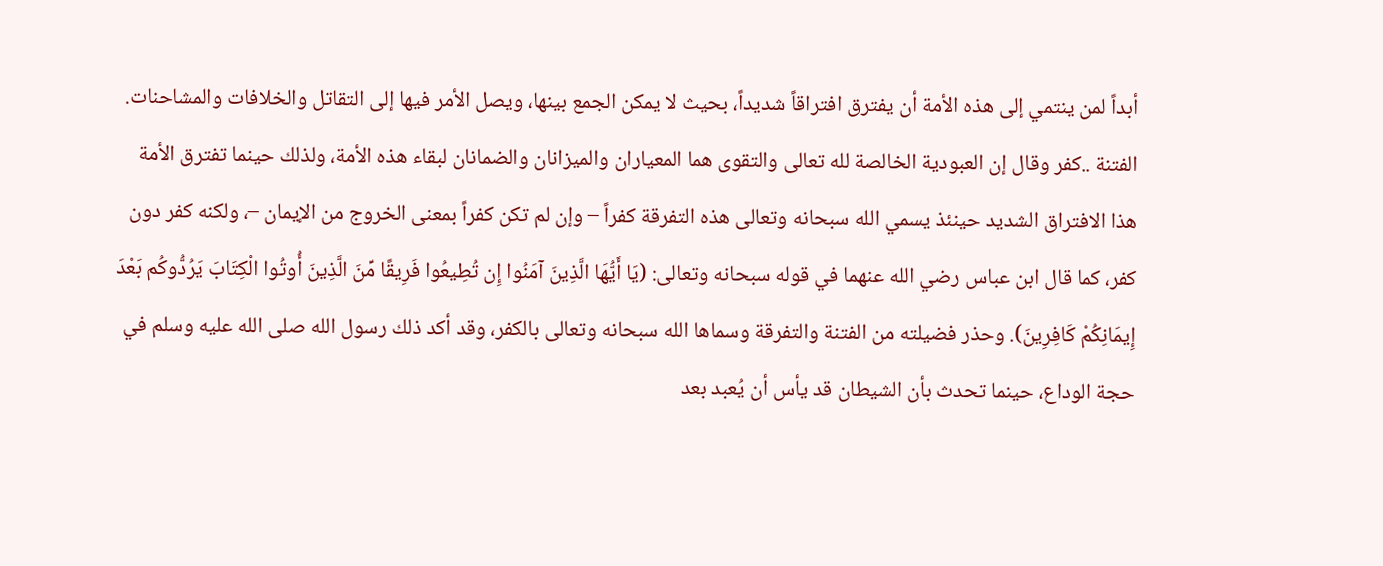أبداً لمن ينتمي إلى هذه الأمة أن يفترق افتراقاً شديداً، بحيث لا يمكن الجمع بينها، ويصل الأمر فيها إلى التقاتل والخلافات والمشاحنات. الفتنة ..كفر وقال إن العبودية الخالصة لله تعالى والتقوى هما المعياران والميزانان والضمانان لبقاء هذه الأمة، ولذلك حينما تفترق الأمة هذا الافتراق الشديد حينئذ يسمي الله سبحانه وتعالى هذه التفرقة كفراً – وإن لم تكن كفراً بمعنى الخروج من الإيمان –، ولكنه كفر دون كفر، كما قال ابن عباس رضي الله عنهما في قوله سبحانه وتعالى: (يَا أَيُّهَا الَّذِينَ آمَنُوا إِن تُطِيعُوا فَرِيقًا مِّنَ الَّذِينَ أُوتُوا الْكِتَابَ يَرُدُّوكُم بَعْدَ إِيمَانِكُمْ كَافِرِينَ). وحذر فضيلته من الفتنة والتفرقة وسماها الله سبحانه وتعالى بالكفر، وقد أكد ذلك رسول الله صلى الله عليه وسلم في حجة الوداع، حينما تحدث بأن الشيطان قد يأس أن يُعبد بعد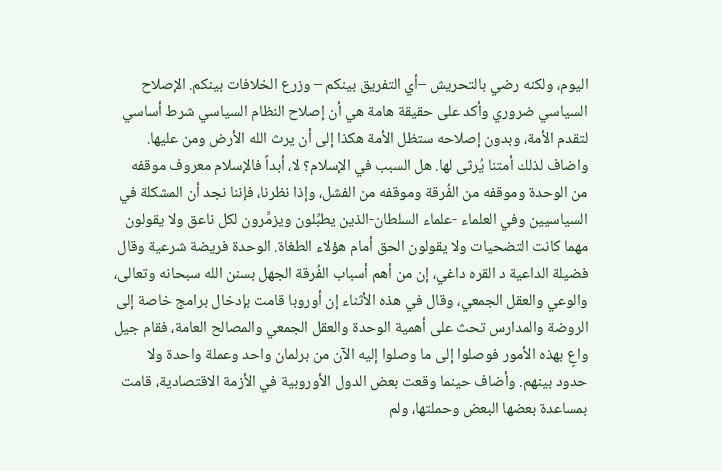اليوم، ولكنه رضي بالتحريش –أي التفريق بينكم – وزرع الخلافات بينكم. الإصلاح السياسي ضروري وأكد على حقيقة هامة هي أن إصلاح النظام السياسي شرط أساسي لتقدم الأمة، وبدون إصلاحه ستظل الأمة هكذا إلى أن يرث الله الأرض ومن عليها. واضاف لذلك أمتنا يُرثى لها. هل السبب في الإسلام؟ لا، أبداً فالإسلام معروف موقفه من الوحدة وموقفه من الفُرقة وموقفه من الفشل، وإذا نظرنا، فإننا نجد أن المشكلة في السياسيين وفي العلماء -علماء السلطان-الذين يطبِّلون ويزمِّرون لكل ناعق ولا يقولون مهما كانت التضحيات ولا يقولون الحق أمام هؤلاء الطغاة. الوحدة فريضة شرعية وقال فضيلة الداعية د القره داغي، إن من أهم أسباب الفُرقة الجهل بسنن الله سبحانه وتعالى، والوعي والعقل الجمعي، وقال في هذه الأثناء إن أوروبا قامت بإدخال برامج خاصة إلى الروضة والمدارس تحث على أهمية الوحدة والعقل الجمعي والمصالح العامة، فقام جيل واعٍ بهذه الأمور فوصلوا إلى ما وصلوا إليه الآن من برلمان واحد وعملة واحدة ولا حدود بينهم. وأضاف حينما وقعت بعض الدول الأوروبية في الأزمة الاقتصادية، قامت بمساعدة بعضها البعض وحملتها، ولم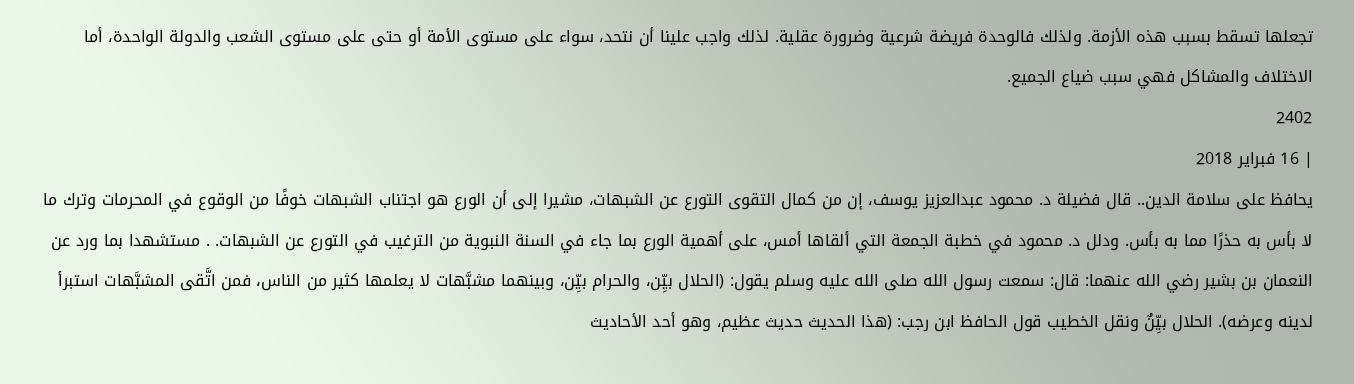تجعلها تسقط بسبب هذه الأزمة. ولذلك فالوحدة فريضة شرعية وضرورة عقلية. لذلك واجب علينا أن نتحد، سواء على مستوى الأمة أو حتى على مستوى الشعب والدولة الواحدة، أما الاختلاف والمشاكل فهي سبب ضياع الجميع.
2402
| 16 فبراير 2018
يحافظ على سلامة الدين.. قال فضيلة د. محمود عبدالعزيز يوسف، إن من كمال التقوى التورع عن الشبهات، مشيرا إلى أن الورع هو اجتناب الشبهات خوفًا من الوقوع في المحرمات وترك ما لا بأس به حذرًا مما به بأس. ودلل د. محمود في خطبة الجمعة التي ألقاها أمس، على أهمية الورع بما جاء في السنة النبوية من الترغيب في التورع عن الشبهات. . مستشهدا بما ورد عن النعمان بن بشير رضي الله عنهما: قال: سمعت رسول الله صلى الله عليه وسلم يقول: (الحلال بيِّن، والحرام بيِّن، وبينهما مشبَّهات لا يعلمها كثير من الناس، فمن اتَّقى المشبَّهات استبرأ لدينه وعرضه). الحلال بيِّنٌ ونقل الخطيب قول الحافظ ابن رجب: (هذا الحديث حديث عظيم، وهو أحد الأحاديث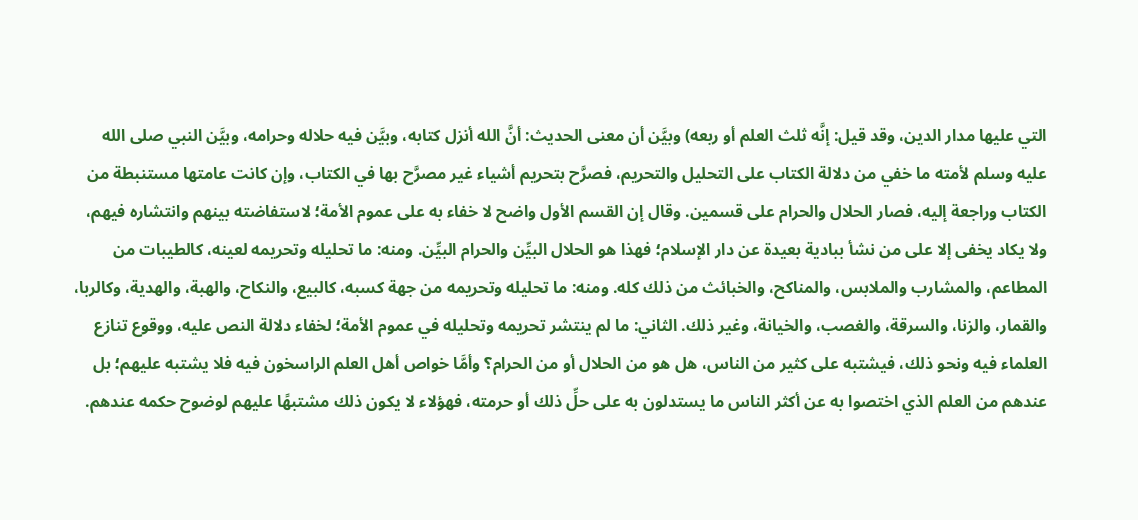التي عليها مدار الدين، وقد قيل: إنَّه ثلث العلم أو ربعه) وبيَّن أن معنى الحديث: أنَّ الله أنزل كتابه، وبيَّن فيه حلاله وحرامه، وبيَّن النبي صلى الله عليه وسلم لأمته ما خفي من دلالة الكتاب على التحليل والتحريم، فصرَّح بتحريم أشياء غير مصرَّح بها في الكتاب، وإن كانت عامتها مستنبطة من الكتاب وراجعة إليه، فصار الحلال والحرام على قسمين. وقال إن القسم الأول واضح لا خفاء به على عموم الأمة؛ لاستفاضته بينهم وانتشاره فيهم، ولا يكاد يخفى إلا على من نشأ ببادية بعيدة عن دار الإسلام؛ فهذا هو الحلال البيِّن والحرام البيِّن. ومنه: ما تحليله وتحريمه لعينه، كالطيبات من المطاعم، والمشارب والملابس، والمناكح، والخبائث من ذلك كله. ومنه: ما تحليله وتحريمه من جهة كسبه، كالبيع، والنكاح، والهبة، والهدية، وكالربا، والقمار، والزنا، والسرقة، والغصب، والخيانة، وغير ذلك. الثاني: ما لم ينتشر تحريمه وتحليله في عموم الأمة؛ لخفاء دلالة النص عليه، ووقوع تنازع العلماء فيه ونحو ذلك، فيشتبه على كثير من الناس، هل هو من الحلال أو من الحرام؟ وأمَّا خواص أهل العلم الراسخون فيه فلا يشتبه عليهم؛ بل عندهم من العلم الذي اختصوا به عن أكثر الناس ما يستدلون به على حلِّ ذلك أو حرمته، فهؤلاء لا يكون ذلك مشتبهًا عليهم لوضوح حكمه عندهم.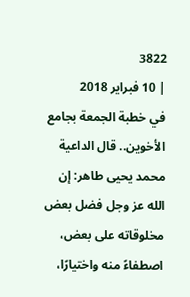3822
| 10 فبراير 2018
في خطبة الجمعة بجامع الأخوين.. قال الداعية محمد يحيى طاهر: إن الله عز وجل فضل بعض مخلوقاته على بعض، اصطفاءً منه واختيارًا،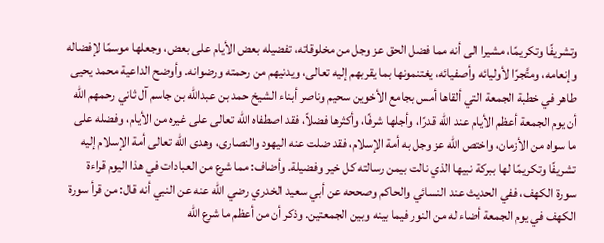وتشريفًا وتكريمًا، مشيرا الى أنه مما فضل الحق عز وجل من مخلوقاته، تفضيله بعض الأيام على بعض، وجعلها موسمًا لإفضاله وإنعامه، ومتَّجرًا لأوليائه وأصفيائه، يغتنمونها بما يقربهم إليه تعالى، ويدنيهم من رحمته ورضوانه. وأوضح الداعية محمد يحيى طاهر في خطبة الجمعة التي ألقاها أمس بجامع الأخوين سحيم وناصر أبناء الشيخ حمد بن عبدالله بن جاسم آل ثاني رحمهم الله أن يوم الجمعة أعظم الأيام عند الله قدرًا، وأجلها شرفًا، وأكثرها فضلاً، فقد اصطفاه الله تعالى على غيره من الأيام، وفضله على ما سواه من الأزمان، واختص الله عز وجل به أمة الإسلام، فقد ضلت عنه اليهود والنصارى، وهدى الله تعالى أمة الإسلام إليه تشريفًا وتكريمًا لها ببركة نبيها الذي نالت بيمن رسالته كل خير وفضيلة. وأضاف: مما شرع من العبادات في هذا اليوم قراءة سورة الكهف، ففي الحديث عند النسائي والحاكم وصححه عن أبي سعيد الخدري رضي الله عنه عن النبي أنه قال: من قرأ سورة الكهف في يوم الجمعة أضاء له من النور فيما بينه وبين الجمعتين. وذكر أن من أعظم ما شرع الله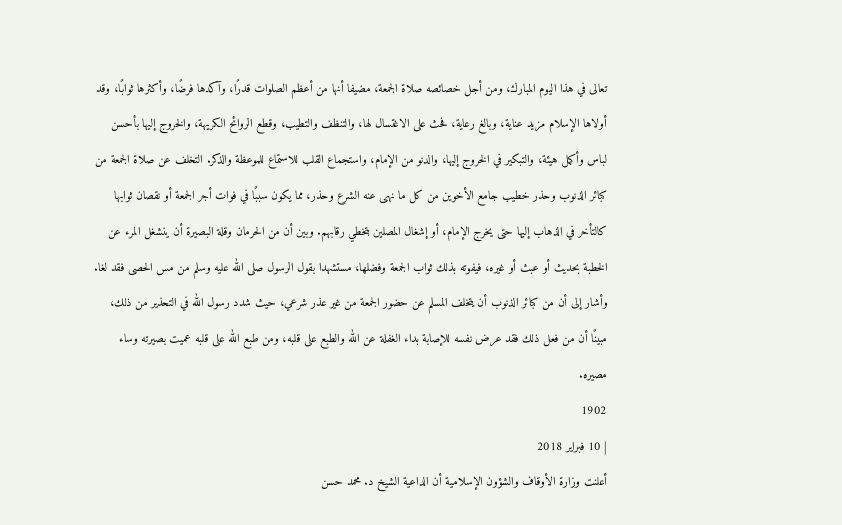تعالى في هذا اليوم المبارك، ومن أجل خصائصه صلاة الجمعة، مضيفا أنها من أعظم الصلوات قدرًا، وآكدها فرضًا، وأكثرها ثوابًا، وقد أولاها الإسلام مزيد عناية، وبالغ رعاية، فحث على الاغتسال لها، والتنظف والتطيب، وقطع الروائح الكريهة، والخروج إليها بأحسن لباس وأكمل هيئة، والتبكير في الخروج إليها، والدنو من الإمام، واستجماع القلب للاستماع للموعظة والذكر. التخلف عن صلاة الجمعة من كبائر الذنوب وحذر خطيب جامع الأخوين من كل ما نهى عنه الشرع وحذر، مما يكون سببًا في فوات أجر الجمعة أو نقصان ثوابها كالتأخر في الذهاب إليها حتى يخرج الإمام، أو إشغال المصلين بتخطي رقابهم. وبين أن من الحرمان وقلة البصيرة أن ينشغل المرء عن الخطبة بحديث أو عبث أو غيره، فيفوته بذلك ثواب الجمعة وفضلها، مستشهدا بقول الرسول صلى الله عليه وسلم من مس الحصى فقد لغا. وأشار إلى أن من كبائر الذنوب أن يتخلف المسلم عن حضور الجمعة من غير عذر شرعي، حيث شدد رسول الله في التحذير من ذلك، مبينًا أن من فعل ذلك فقد عرض نفسه للإصابة بداء الغفلة عن الله والطبع على قلبه، ومن طبع الله على قلبه عميت بصيرته وساء مصيره.
1902
| 10 فبراير 2018
أعلنت وزارة الأوقاف والشؤون الإسلامية أن الداعية الشيخ د. محمد حسن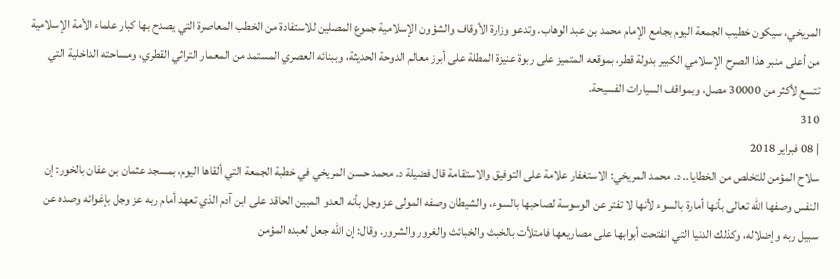المريخي، سيكون خطيب الجمعة اليوم بجامع الإمام محمد بن عبد الوهاب. وتدعو وزارة الأوقاف والشؤون الإسلامية جموع المصلين للاستفادة من الخطب المعاصرة التي يصدح بها كبار علماء الأمة الإسلامية من أعلى منبر هذا الصرح الإسلامي الكبير بدولة قطر، بموقعه المتميز على ربوة عنيزة المطلة على أبرز معالم الدوحة الحديثة، وببنائه العصري المستمد من المعمار التراثي القطري، ومساحته الداخلية التي تتسع لأكثر من 30000 مصل، وبمواقف السيارات الفسيحة.
310
| 08 فبراير 2018
سلاح المؤمن للتخلص من الخطايا.. د. محمد المريخي: الاستغفار علامة على التوفيق والاستقامة قال فضيلة د. محمد حسن المريخي في خطبة الجمعة التي ألقاها اليوم، بمسجد عثمان بن عفان بالخور: إن النفس وصفها الله تعالى بأنها أمارة بالسوء لأنها لا تفتر عن الوسوسة لصاحبها بالسوء، والشيطان وصفه المولى عز وجل بأنه العدو المبين الحاقد على ابن آدم الذي تعهد أمام ربه عز وجل بإغوائه وصده عن سبيل ربه وإضلاله، وكذلك الدنيا التي انفتحت أبوابها على مصاريعها فامتلأت بالخبث والخبائث والغرور والشرور. وقال: إن الله جعل لعبده المؤمن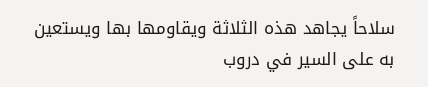سلاحاً يجاهد هذه الثلاثة ويقاومها بها ويستعين به على السير في دروب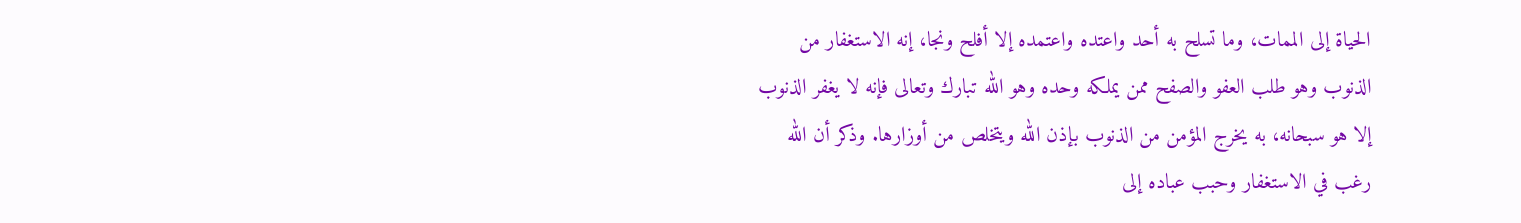الحياة إلى الممات، وما تسلح به أحد واعتده واعتمده إلا أفلح ونجا، إنه الاستغفار من الذنوب وهو طلب العفو والصفح ممن يملكه وحده وهو الله تبارك وتعالى فإنه لا يغفر الذنوب إلا هو سبحانه، به يخرج المؤمن من الذنوب بإذن الله ويتخلص من أوزارها. وذكر أن الله رغب في الاستغفار وحبب عباده إلى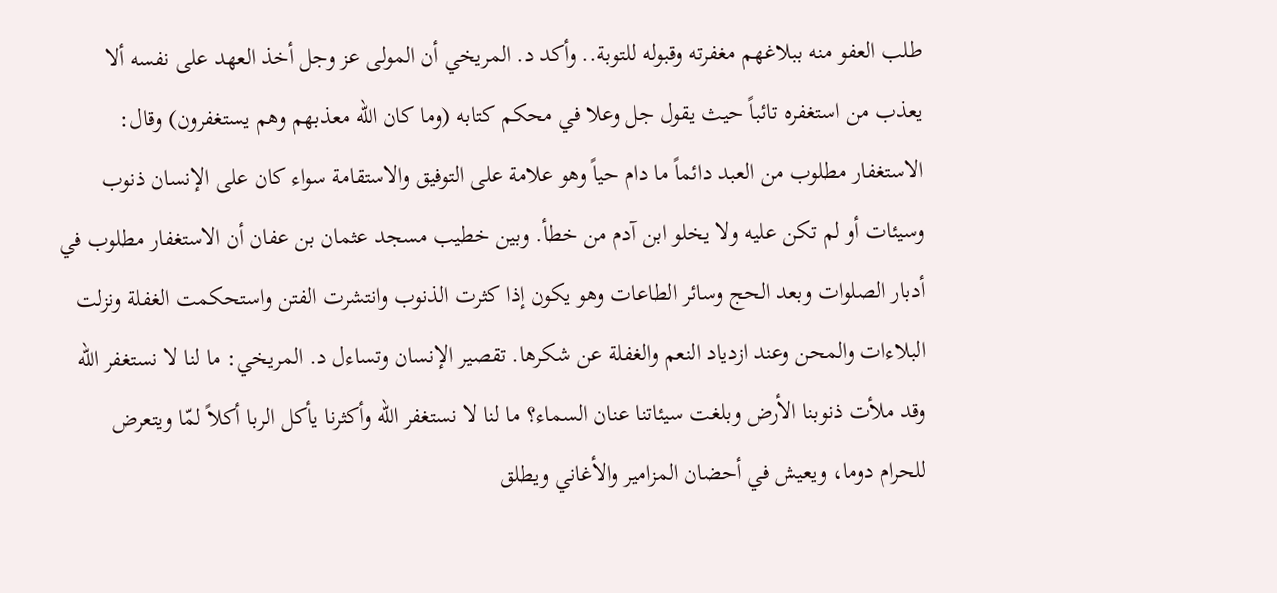طلب العفو منه ببلاغهم مغفرته وقبوله للتوبة.. وأكد د. المريخي أن المولى عز وجل أخذ العهد على نفسه ألا يعذب من استغفره تائباً حيث يقول جل وعلا في محكم كتابه (وما كان الله معذبهم وهم يستغفرون) وقال: الاستغفار مطلوب من العبد دائماً ما دام حياً وهو علامة على التوفيق والاستقامة سواء كان على الإنسان ذنوب وسيئات أو لم تكن عليه ولا يخلو ابن آدم من خطأ. وبين خطيب مسجد عثمان بن عفان أن الاستغفار مطلوب في أدبار الصلوات وبعد الحج وسائر الطاعات وهو يكون إذا كثرت الذنوب وانتشرت الفتن واستحكمت الغفلة ونزلت البلاءات والمحن وعند ازدياد النعم والغفلة عن شكرها. تقصير الإنسان وتساءل د. المريخي: ما لنا لا نستغفر الله وقد ملأت ذنوبنا الأرض وبلغت سيئاتنا عنان السماء؟ ما لنا لا نستغفر الله وأكثرنا يأكل الربا أكلاً لمّا ويتعرض للحرام دوما، ويعيش في أحضان المزامير والأغاني ويطلق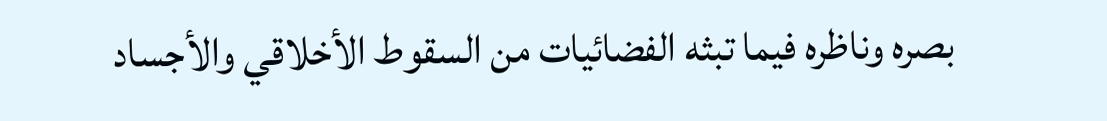بصره وناظره فيما تبثه الفضائيات من السقوط الأخلاقي والأجساد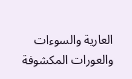العارية والسوءات والعورات المكشوفة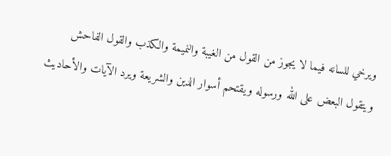ويرخي للسانه فيما لا يجوز من القول من الغيبة والنميمة والكذب والقول الفاحش ويتقول البعض على الله ورسوله ويقتحم أسوار الدين والشريعة ويرد الآيات والأحاديث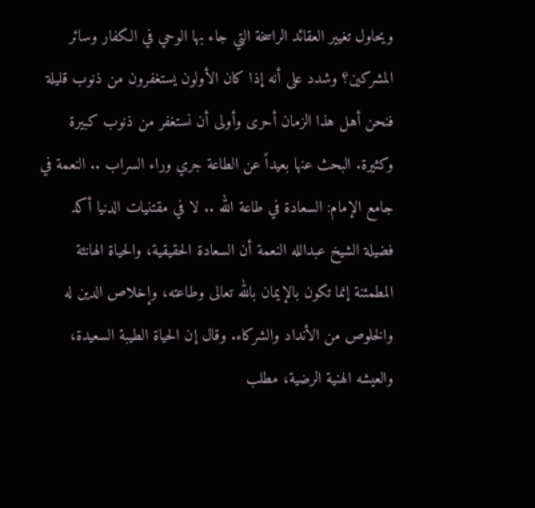ويحاول تغيير العقائد الراسخة التي جاء بها الوحي في الكفار وسائر المشركين؟ وشدد على أنه إذا كان الأولون يستغفرون من ذنوب قليلة فنحن أهل هذا الزمان أحرى وأولى أن نستغفر من ذنوب كبيرة وكثيرة. البحث عنها بعيداً عن الطاعة جري وراء السراب .. النعمة في جامع الإمام: السعادة في طاعة الله .. لا في مقتنيات الدنيا أكد فضيلة الشيخ عبدالله النعمة أن السعادة الحقيقية، والحياة الهانئة المطمئنة إنما تكون بالإيمان بالله تعالى وطاعته، وإخلاص الدين له والخلوص من الأنداد والشركاء. وقال إن الحياة الطيبة السعيدة، والعيشه الهنية الرضية، مطلب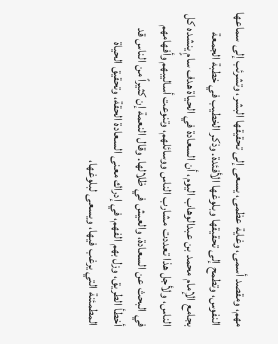مهم، ومقصد أسمى، وغاية عظمى، يسعى إلى تحقيقها البشر، وتشرئب إلى سماعها النفوس، وتطمح إلى تحقيقها وبلوغها الأفئدة. وذكر الخطيب في خطبة الجمعة بجامع الإمام محمد بن عبدالوهاب اليوم، أن السعادة في الحياة هدف سامٍ ينشده كل الناس، ولأجل هذا تعددت مشارب الناس ووسائلهم، وتنوعت أساليبهم وأفهامهم في البحث عن السعادة، والعيش في ظلالها. وقال النعمة إن كثيراً من الناس قد أخطأ الطريق، وزل بهم الفهم، في إدراك معنى السعادة الحقة، وتحقيق الحياة المطمئنة التي يرغب فيها، ويسعى لبلوغها،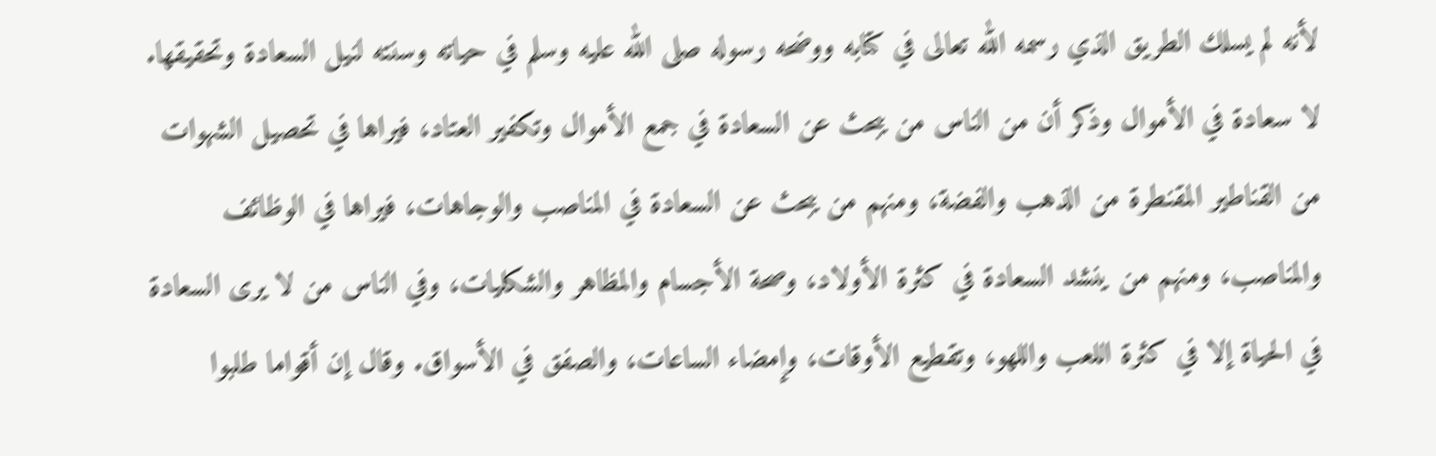لأنه لم يسلك الطريق الذي رسمه الله تعالى في كتابه ووضحه رسوله صلى الله عليه وسلم في حياته وسنته لنيل السعادة وتحقيقها. لا سعادة في الأموال وذكر أن من الناس من يبحث عن السعادة في جمع الأموال وتكفير العتاد، فيراها في تحصيل الشهوات من القناطير المقنطرة من الذهب والفضة، ومنهم من يبحث عن السعادة في المناصب والوجاهات، فيراها في الوظائف والمناصب، ومنهم من ينشد السعادة في كثرة الأولاد، وصحة الأجسام والمظاهر والشكليات، وفي الناس من لا يرى السعادة في الحياة إلا في كثرة اللعب واللهو، وتقطيع الأوقات، وإمضاء الساعات، والصفق في الأسواق. وقال إن أقواما طلبوا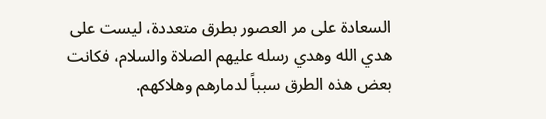السعادة على مر العصور بطرق متعددة، ليست على هدي الله وهدي رسله عليهم الصلاة والسلام، فكانت بعض هذه الطرق سبباً لدمارهم وهلاكهم.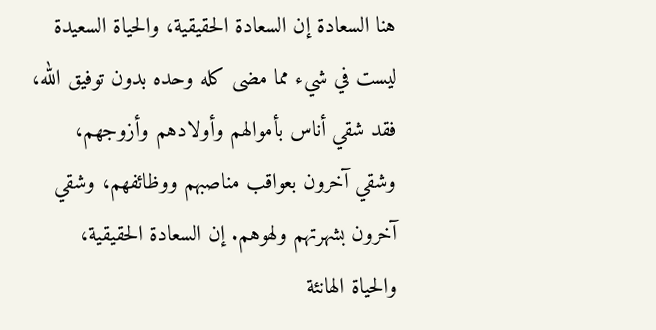هنا السعادة إن السعادة الحقيقية، والحياة السعيدة ليست في شيء مما مضى كله وحده بدون توفيق الله، فقد شقي أناس بأموالهم وأولادهم وأزوجهم، وشقي آخرون بعواقب مناصبهم ووظائفهم، وشقي آخرون بشهرتهم ولهوهم. إن السعادة الحقيقية، والحياة الهانئة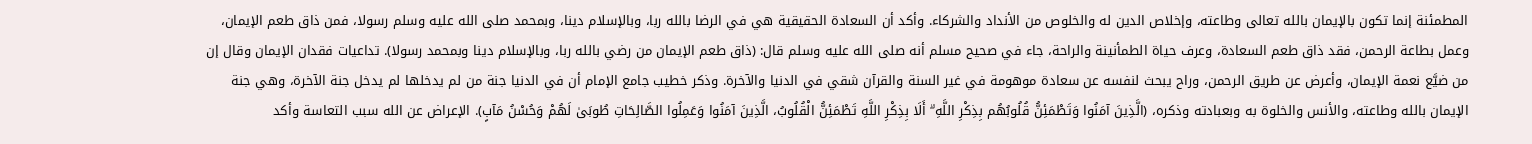المطمئنة إنما تكون بالإيمان بالله تعالى وطاعته، وإخلاص الدين له والخلوص من الأنداد والشركاء. وأكد أن السعادة الحقيقية هي في الرضا بالله ربا، وبالإسلام دينا، وبمحمد صلى الله عليه وسلم رسولا، فمن ذاق طعم الإيمان، وعمل بطاعة الرحمن، فقد ذاق طعم السعادة، وعرف حياة الطمأنينة والراحة، جاء في صحيح مسلم أنه صلى الله عليه وسلم قال: (ذاق طعم الإيمان من رضي بالله ربا، وبالإسلام دينا وبمحمد رسولا). تداعيات فقدان الإيمان وقال إن من ضيَّع نعمة الإيمان، وأعرض عن طريق الرحمن، وراح يبحث لنفسه عن سعادة موهومة في غير السنة والقرآن شقي في الدنيا والآخرة. وذكر خطيب جامع الإمام أن في الدنيا جنة من لم يدخلها لم يدخل جنة الآخرة، وهي جنة الإيمان بالله وطاعته، والأنس والخلوة به وبعبادته وذكره، (الَّذِينَ آمَنُوا وَتَطْمَئِنُّ قُلُوبُهُم بِذِكْرِ اللَّهِ ۗ أَلَا بِذِكْرِ اللَّهِ تَطْمَئِنُّ الْقُلُوبُ، الَّذِينَ آمَنُوا وَعَمِلُوا الصَّالِحَاتِ طُوبَىٰ لَهُمْ وَحُسْنُ مَآبٍ). الإعراض عن الله سبب التعاسة وأكد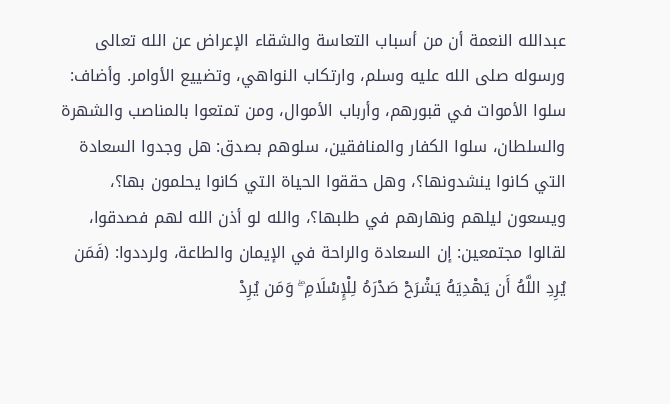عبدالله النعمة أن من أسباب التعاسة والشقاء الإعراض عن الله تعالى ورسوله صلى الله عليه وسلم، وارتكاب النواهي، وتضييع الأوامر. وأضاف: سلوا الأموات في قبورهم، وأرباب الأموال، ومن تمتعوا بالمناصب والشهرة والسلطان، سلوا الكفار والمنافقين، سلوهم بصدق: هل وجدوا السعادة التي كانوا ينشدونها؟، وهل حققوا الحياة التي كانوا يحلمون بها؟، ويسعون ليلهم ونهارهم في طلبها؟، والله لو أذن الله لهم فصدقوا، لقالوا مجتمعين: إن السعادة والراحة في الإيمان والطاعة، ولرددوا: (فَمَن يُرِدِ اللَّهُ أَن يَهْدِيَهُ يَشْرَحْ صَدْرَهُ لِلْإِسْلَامِ ۖ وَمَن يُرِدْ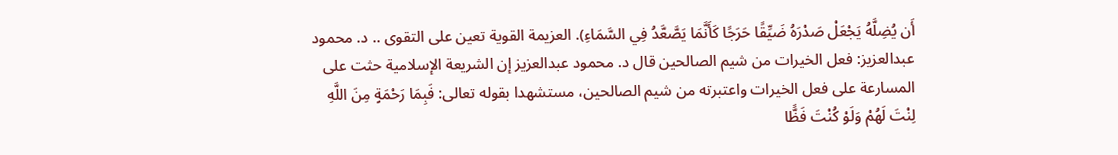أَن يُضِلَّهُ يَجْعَلْ صَدْرَهُ ضَيِّقًا حَرَجًا كَأَنَّمَا يَصَّعَّدُ فِي السَّمَاءِ). العزيمة القوية تعين على التقوى .. د. محمود عبدالعزيز: فعل الخيرات من شيم الصالحين قال د. محمود عبدالعزيز إن الشريعة الإسلامية حثت على المسارعة على فعل الخيرات واعتبرته من شيم الصالحين، مستشهدا بقوله تعالى: فَبِمَا رَحْمَةٍ مِنَ اللَّهِ لِنْتَ لَهُمْ وَلَوْ كُنْتَ فَظًّا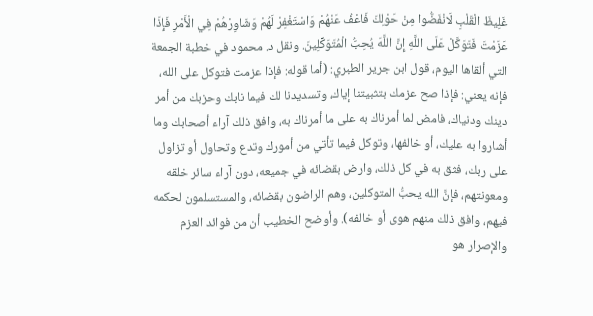غَلِيظَ الْقَلْبِ لَانْفَضُّوا مِنْ حَوْلِكَ فَاعْفُ عَنْهُمْ وَاسْتَغْفِرْ لَهُمْ وَشَاوِرْهُمْ فِي الْأَمْرِ فَإِذَا عَزَمْتَ فَتَوَكَّلْ عَلَى اللَّهِ إِنَّ اللَّهَ يُحِبُّ الْمُتَوَكِّلِينَ. ونقل د. محمود في خطبة الجمعة التي ألقاها اليوم، قول ابن جرير الطبري: (أما قوله: فإذا عزمت فتوكل على الله، فإنه يعني: فإذا صح عزمك بتثبيتنا إياك، وتسديدنا لك فيما نابك وحزبك من أمر دينك ودنياك، فامض لما أمرناك به على ما أمرناك به، وافق ذلك آراء أصحابك وما أشاروا به عليك، أو خالفها، وتوكل فيما تأتي من أمورك وتدع وتحاول أو تزاول على ربك، فثق به في كل ذلك، وارض بقضائه في جميعه، دون آراء سائر خلقه ومعونتهم، فإنَّ الله يحبُّ المتوكلين، وهم الراضون بقضائه، والمستسلمون لحكمه فيهم، وافق ذلك منهم هوى أو خالفه). وأوضح الخطيب أن من فوائد العزم والإصرار هو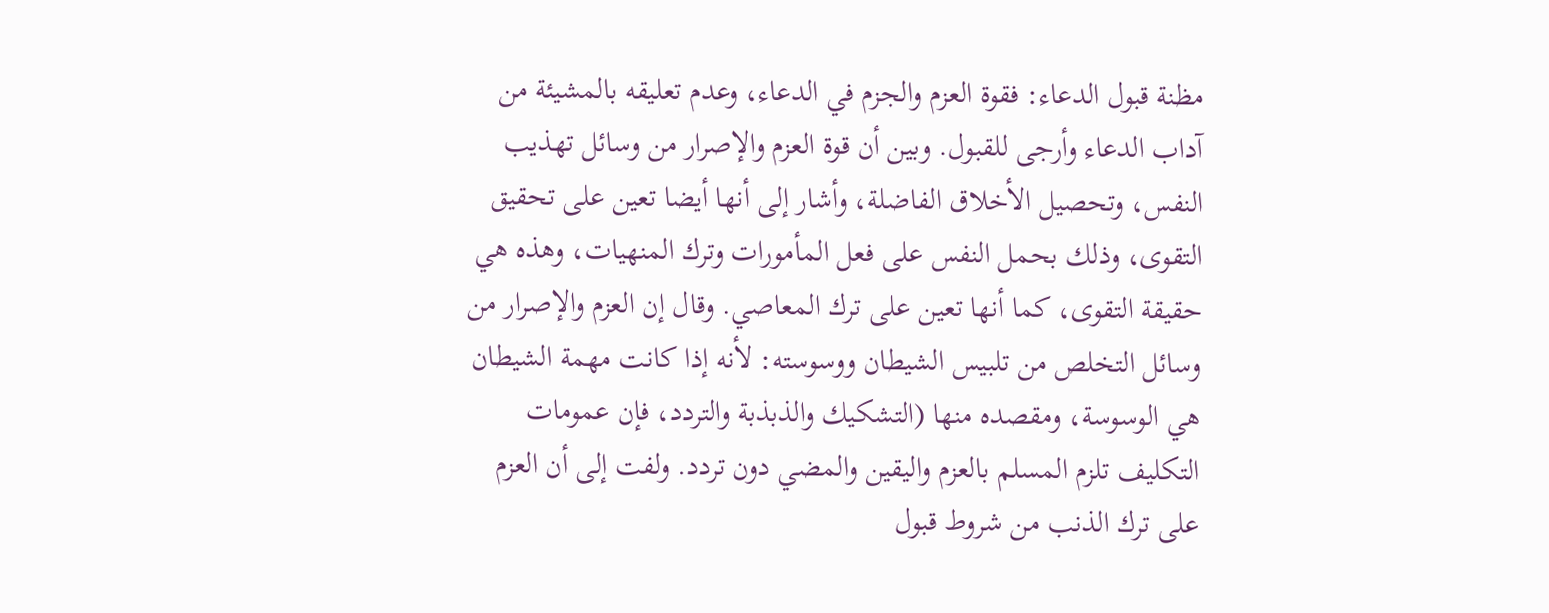مظنة قبول الدعاء: فقوة العزم والجزم في الدعاء، وعدم تعليقه بالمشيئة من آداب الدعاء وأرجى للقبول. وبين أن قوة العزم والإصرار من وسائل تهذيب النفس، وتحصيل الأخلاق الفاضلة، وأشار إلى أنها أيضا تعين على تحقيق التقوى، وذلك بحمل النفس على فعل المأمورات وترك المنهيات، وهذه هي حقيقة التقوى، كما أنها تعين على ترك المعاصي. وقال إن العزم والإصرار من وسائل التخلص من تلبيس الشيطان ووسوسته: لأنه إذا كانت مهمة الشيطان هي الوسوسة، ومقصده منها (التشكيك والذبذبة والتردد، فإن عمومات التكليف تلزم المسلم بالعزم واليقين والمضي دون تردد. ولفت إلى أن العزم على ترك الذنب من شروط قبول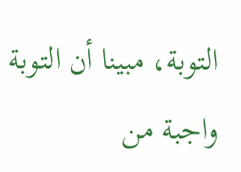التوبة، مبينا أن التوبة واجبة من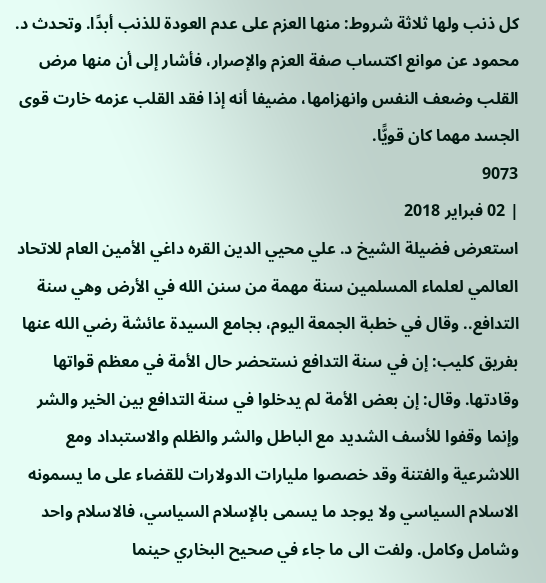كل ذنب ولها ثلاثة شروط: منها العزم على عدم العودة للذنب أبدًا. وتحدث د. محمود عن موانع اكتساب صفة العزم والإصرار، فأشار إلى أن منها مرض القلب وضعف النفس وانهزامها، مضيفا أنه إذا فقد القلب عزمه خارت قوى الجسد مهما كان قويًّا.
9073
| 02 فبراير 2018
استعرض فضيلة الشيخ د. علي محيي الدين القره داغي الأمين العام للاتحاد العالمي لعلماء المسلمين سنة مهمة من سنن الله في الأرض وهي سنة التدافع.. وقال في خطبة الجمعة اليوم، بجامع السيدة عائشة رضي الله عنها بفريق كليب: إن في سنة التدافع نستحضر حال الأمة في معظم قواتها وقادتها. وقال: إن بعض الأمة لم يدخلوا في سنة التدافع بين الخير والشر وإنما وقفوا للأسف الشديد مع الباطل والشر والظلم والاستبداد ومع اللاشرعية والفتنة وقد خصصوا مليارات الدولارات للقضاء على ما يسمونه الاسلام السياسي ولا يوجد ما يسمى بالإسلام السياسي، فالاسلام واحد وشامل وكامل. ولفت الى ما جاء في صحيح البخاري حينما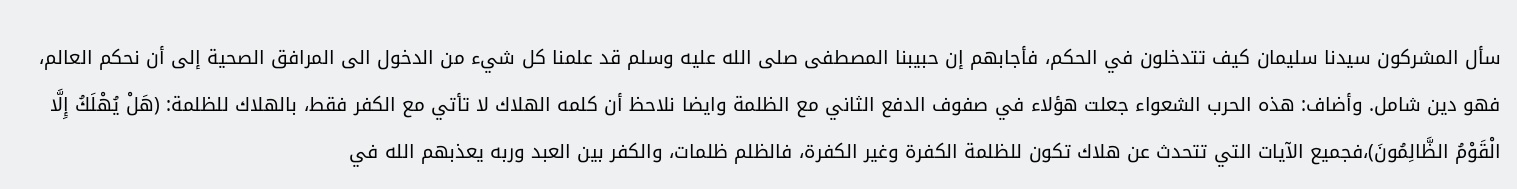سأل المشركون سيدنا سليمان كيف تتدخلون في الحكم، فأجابهم إن حبيبنا المصطفى صلى الله عليه وسلم قد علمنا كل شيء من الدخول الى المرافق الصحية إلى أن نحكم العالم، فهو دين شامل. وأضاف: هذه الحرب الشعواء جعلت هؤلاء في صفوف الدفع الثاني مع الظلمة وايضا نلاحظ أن كلمه الهلاك لا تأتي مع الكفر فقط، بالهلاك للظلمة: (هَلْ يُهْلَكُ إِلَّا الْقَوْمُ الظَّالِمُونَ)،فجميع الآيات التي تتحدث عن هلاك تكون للظلمة الكفرة وغير الكفرة، فالظلم ظلمات، والكفر بين العبد وربه يعذبهم الله في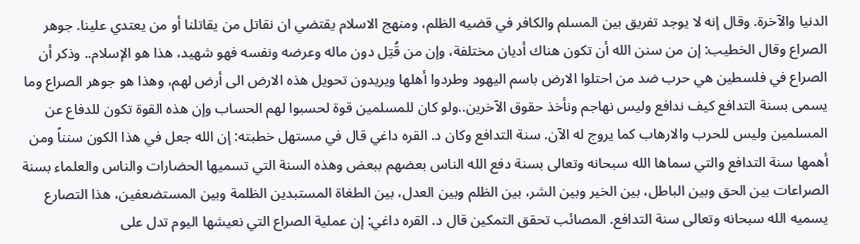الدنيا والآخرة. وقال إنه لا يوجد تفريق بين المسلم والكافر في قضيه الظلم، ومنهج الاسلام يقتضي ان نقاتل من يقاتلنا أو من يعتدي علينا. جوهر الصراع وقال الخطيب: إن من سنن الله أن تكون هناك أديان مختلفة، وإن من قُتِل دون ماله وعرضه ونفسه فهو شهيد، هذا هو الإسلام.. وذكر أن الصراع في فلسطين هي حرب ضد من احتلوا الارض باسم اليهود وطردوا أهلها ويريدون تحويل هذه الارض الى أرض لهم، وهذا هو جوهر الصراع وما يسمى بسنة التدافع كيف ندافع وليس نهاجم ونأخذ حقوق الآخرين..ولو كان للمسلمين قوة لحسبوا لهم الحساب وإن هذه القوة تكون للدفاع عن المسلمين وليس للحرب والارهاب كما يروج له الآن. سنة التدافع وكان د. القره داغي قال في مستهل خطبته: إن الله جعل في هذا الكون سنناً ومن أهمها سنة التدافع والتي سماها الله سبحانه وتعالى بسنة دفع الله الناس بعضهم ببعض وهذه السنة التي تسميها الحضارات والناس والعلماء بسنة الصراعات بين الحق وبين الباطل، بين الخير وبين الشر، بين الظلم وبين العدل، بين الطغاة المستبدين الظلمة وبين المستضعفين، هذا التصارع يسميه الله سبحانه وتعالى سنة التدافع. المصائب تحقق التمكين قال د. القره داغي: إن عملية الصراع التي نعيشها اليوم تدل على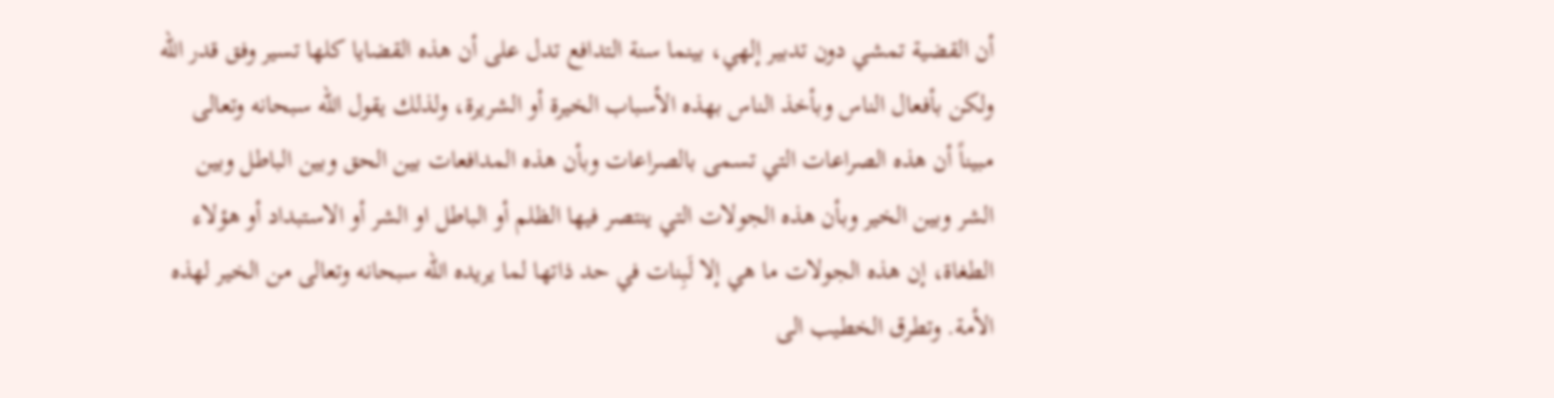أن القضية تمشي دون تدبير إلهي، بينما سنة التدافع تدل على أن هذه القضايا كلها تسير وفق قدر الله ولكن بأفعال الناس وبأخذ الناس بهذه الأسباب الخيرة أو الشريرة، ولذلك يقول الله سبحانه وتعالى مبيناً أن هذه الصراعات التي تسمى بالصراعات وبأن هذه المدافعات بين الحق وبين الباطل وبين الشر وبين الخير وبأن هذه الجولات التي ينتصر فيها الظلم أو الباطل او الشر أو الاستبداد أو هؤلاء الطغاة، إن هذه الجولات ما هي إلا لَبِنات في حد ذاتها لما يريده الله سبحانه وتعالى من الخير لهذه الأمة. وتطرق الخطيب الى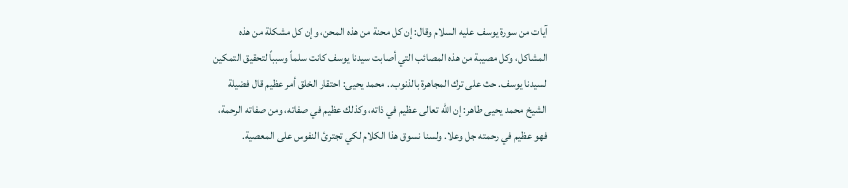آيات من سورة يوسف عليه السلام وقال: إن كل محنة من هذه المحن، وإن كل مشكلة من هذه المشاكل، وكل مصيبة من هذه المصائب التي أصابت سيدنا يوسف كانت سلماً وسبباً لتحقيق التمكين لسيدنا يوسف. حث على ترك المجاهرة بالذنوب.. محمد يحيى: احتقار الخلق أمر عظيم قال فضيلة الشيخ محمد يحيى طاهر: إن الله تعالى عظيم في ذاته، وكذلك عظيم في صفاته، ومن صفاته الرحمة، فهو عظيم في رحمته جل وعلا. ولسنا نسوق هذا الكلام لكي تجترئ النفوس على المعصية.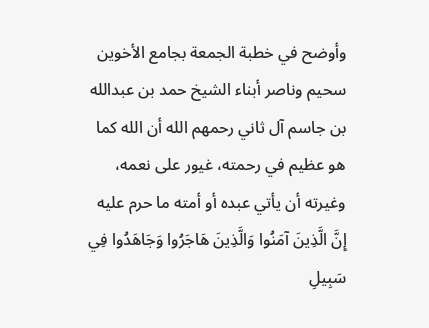وأوضح في خطبة الجمعة بجامع الأخوين سحيم وناصر أبناء الشيخ حمد بن عبدالله بن جاسم آل ثاني رحمهم الله أن الله كما هو عظيم في رحمته، غيور على نعمه، وغيرته أن يأتي عبده أو أمته ما حرم عليه إِنَّ الَّذِينَ آمَنُوا وَالَّذِينَ هَاجَرُوا وَجَاهَدُوا فِي سَبِيلِ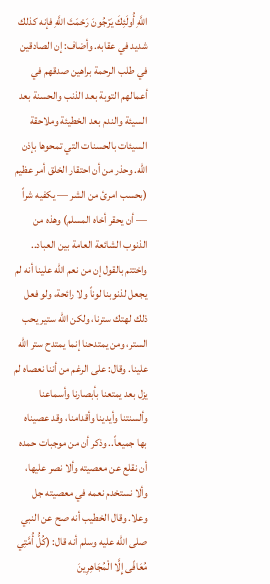اللَّهِ أُولَئِكَ يَرْجُونَ رَحْمَتَ اللَّهِ فإنه كذلك شديد في عقابه. وأضاف: إن الصادقين في طلب الرحمة براهين صدقهم في أعمالهم التوبة بعد الذنب والحسنة بعد السيئة والندم بعد الخطيئة وملاحقة السيئات بالحسنات التي تمحوها بإذن الله. وحذر من أن احتقار الخلق أمر عظيم (بحسب امرئ من الشر — يكفيه شراً — أن يحقر أخاه المسلم) وهذه من الذنوب الشائعة العامة بين العباد.. واختتم بالقول إن من نعم الله علينا أنه لم يجعل لذنوبنا لوناً ولا رائحة، ولو فعل ذلك لهتك سترنا، ولكن الله ستير يحب الستر، ومن يمتدحنا إنما يمتدح ستر الله علينا. وقال: على الرغم من أننا نعصاه لم يزل بعد يمتعنا بأبصارنا وأسماعنا وألسنتنا وأيدينا وأقدامنا، وقد عصيناه بها جميعاً.. وذكر أن من موجبات حمده أن نقلع عن معصيته وألا نصر عليها، وألا نستخدم نعمه في معصيته جل وعلا. وقال الخطيب أنه صح عن النبي صلى الله عليه وسلم أنه قال: (كُلُّ أُمَّتِي مُعَافًى إِلَّا الْمُجَاهِرِينَ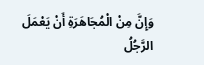وَإِنَّ مِنْ الْمُجَاهَرَةِ أَنْ يَعْمَلَ الرَّجُلُ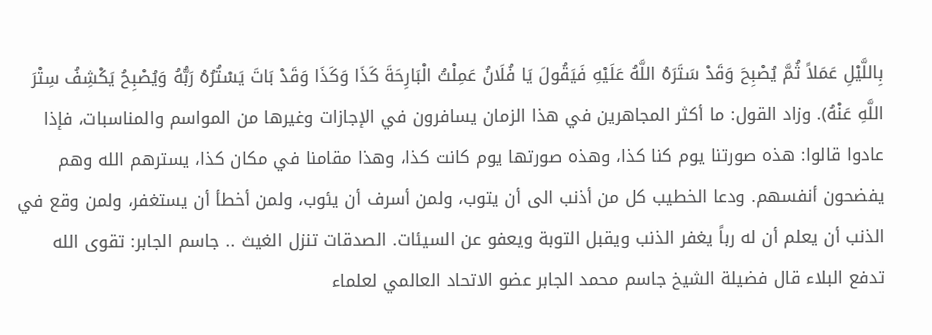بِاللَّيْلِ عَمَلاً ثُمَّ يُصْبِحَ وَقَدْ سَتَرَهُ اللَّهُ عَلَيْهِ فَيَقُولَ يَا فُلَانُ عَمِلْتُ الْبَارِحَةَ كَذَا وَكَذَا وَقَدْ بَاتَ يَسْتُرُهُ رَبُّهُ وَيُصْبِحُ يَكْشِفُ سِتْرَ اللَّهِ عَنْهُ). وزاد القول: ما أكثر المجاهرين في هذا الزمان يسافرون في الإجازات وغيرها من المواسم والمناسبات، فإذا عادوا قالوا: هذه صورتنا يوم كنا كذا، وهذه صورتها يوم كانت كذا، وهذا مقامنا في مكان كذا، يسترهم الله وهم يفضحون أنفسهم. ودعا الخطيب كل من أذنب الى أن يتوب، ولمن أسرف أن يئوب، ولمن أخطأ أن يستغفر، ولمن وقع في الذنب أن يعلم أن له رباً يغفر الذنب ويقبل التوبة ويعفو عن السيئات. الصدقات تنزل الغيث .. جاسم الجابر: تقوى الله تدفع البلاء قال فضيلة الشيخ جاسم محمد الجابر عضو الاتحاد العالمي لعلماء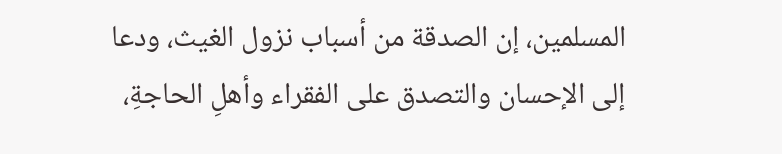المسلمين، إن الصدقة من أسباب نزول الغيث، ودعا إلى الإحسان والتصدق على الفقراء وأهلِ الحاجةِ،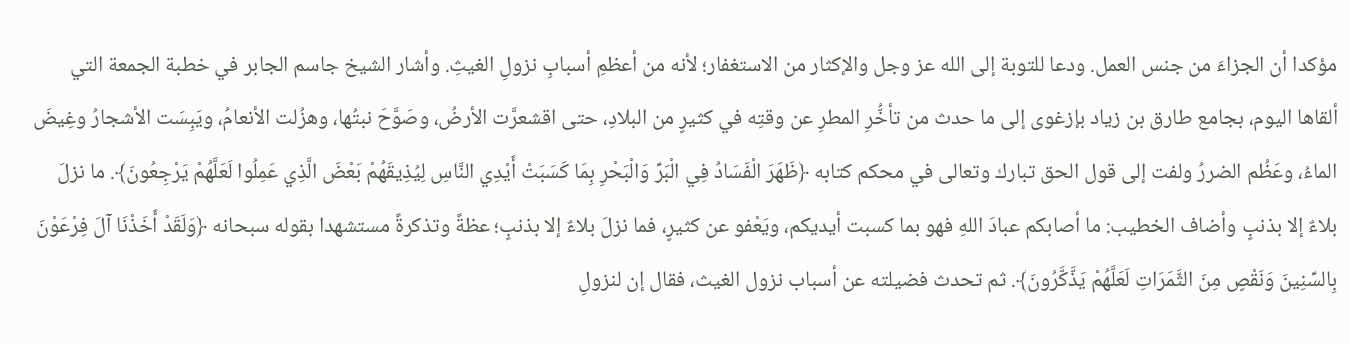مؤكدا أن الجزاءَ من جنس العمل. ودعا للتوبة إلى الله عز وجل والإكثار من الاستغفار؛ لأنه من أعظمِ أسبابِ نزولِ الغيثِ. وأشار الشيخ جاسم الجابر في خطبة الجمعة التي ألقاها اليوم، بجامع طارق بن زياد بإزغوى إلى ما حدث من تأخُّرِ المطرِ عن وقتِه في كثيرٍ من البلادِ، حتى اقشعرَّت الأرضُ، وصَوَّحَ نبتُها، وهزُلت الأنعامُ، ويَبِسَت الأشجارُ وغِيضَ الماءُ، وعَظُم الضررُ ولفت إلى قول الحق تبارك وتعالى في محكم كتابه ﴿ظَهَرَ الْفَسَادُ فِي الْبَرِّ وَالْبَحْرِ بِمَا كَسَبَتْ أَيْدِي النَّاسِ لِيُذِيقَهُمْ بَعْضَ الَّذِي عَمِلُوا لَعَلَّهُمْ يَرْجِعُونَ﴾. ما نزلَ بلاءٌ إلا بذنبٍ وأضاف الخطيب: ما أصابكم عبادَ اللهِ فهو بما كسبت أيديكم، ويَعْفو عن كثيرٍ، فما نزلَ بلاءٌ إلا بذنبٍ؛ عظةً وتذكرةً مستشهدا بقوله سبحانه ﴿وَلَقَدْ أَخَذْنَا آلَ فِرْعَوْنَ بِالسِّنِينَ وَنَقْصٍ مِنَ الثَّمَرَاتِ لَعَلَّهُمْ يَذَّكَّرُونَ﴾. ثم تحدث فضيلته عن أسباب نزول الغيث، فقال إن لنزولِ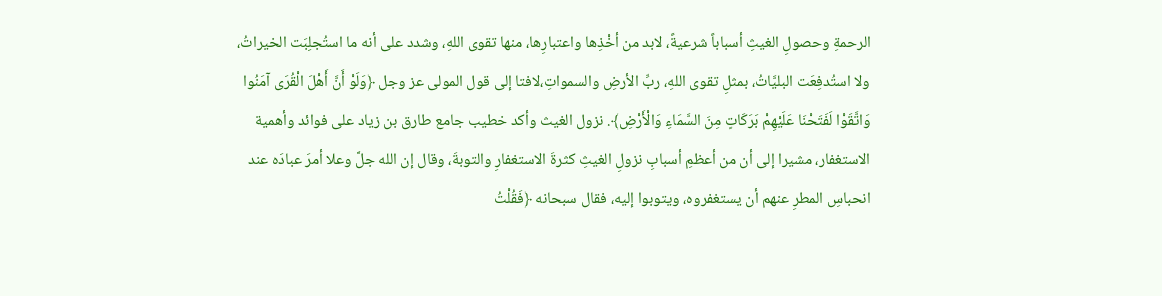الرحمةِ وحصولِ الغيثِ أسباباً شرعيةً، لابد من أخْذِها واعتبارِها، منها تقوى اللهِ، وشدد على أنه ما استُجلِبَت الخيراتُ، ولا استُدفِعَت البليَّاتُ، بمثلِ تقوى اللهِ، ربِّ الأرضِ والسمواتِ،لافتا إلى قول المولى عز وجل ﴿وَلَوْ أَنَّ أَهْلَ الْقُرَى آمَنُوا وَاتَّقَوْا لَفَتَحْنَا عَلَيْهِمْ بَرَكَاتٍ مِنَ السَّمَاءِ وَالْأَرْضِ﴾. نزول الغيث وأكد خطيب جامع طارق بن زياد على فوائد وأهمية الاستغفار، مشيرا إلى أن من أعظمِ أسبابِ نزولِ الغيثِ كثرةَ الاستغفارِ والتوبةَ، وقال إن الله جلَّ وعلا أمرَ عبادَه عند انحباسِ المطرِ عنهم أن يستغفروه، ويتوبوا إليه، فقال سبحانه ﴿فَقُلْتُ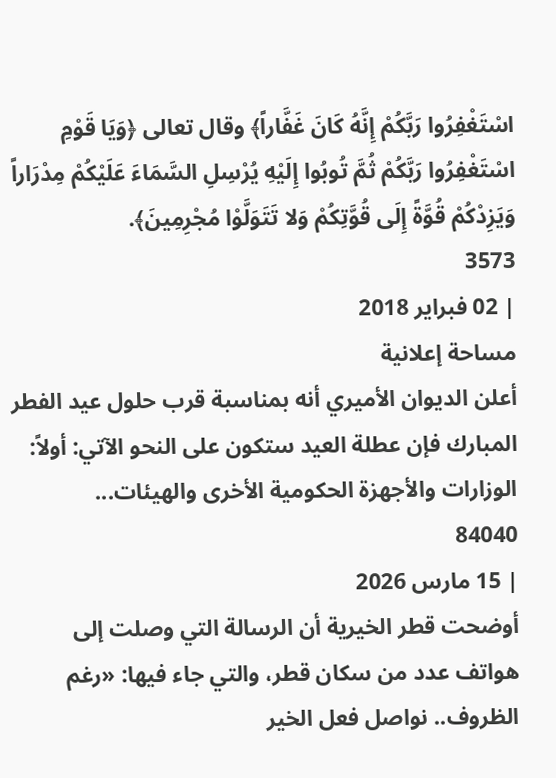اسْتَغْفِرُوا رَبَّكُمْ إِنَّهُ كَانَ غَفَّاراً﴾ وقال تعالى ﴿وَيَا قَوْمِ اسْتَغْفِرُوا رَبَّكُمْ ثُمَّ تُوبُوا إِلَيْهِ يُرْسِلِ السَّمَاءَ عَلَيْكُمْ مِدْرَاراً وَيَزِدْكُمْ قُوَّةً إِلَى قُوَّتِكُمْ وَلا تَتَوَلَّوْا مُجْرِمِينَ﴾.
3573
| 02 فبراير 2018
مساحة إعلانية
أعلن الديوان الأميري أنه بمناسبة قرب حلول عيد الفطر المبارك فإن عطلة العيد ستكون على النحو الآتي: أولاً: الوزارات والأجهزة الحكومية الأخرى والهيئات...
84040
| 15 مارس 2026
أوضحت قطر الخيرية أن الرسالة التي وصلت إلى هواتف عدد من سكان قطر، والتي جاء فيها: «رغم الظروف.. نواصل فعل الخير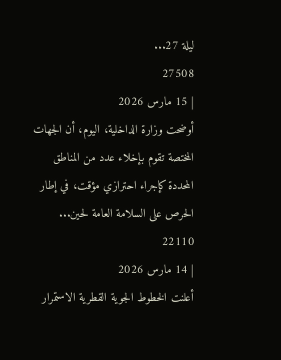ليلة 27...
27508
| 15 مارس 2026
أوضحت وزارة الداخلية، اليوم، أن الجهات المختصة تقوم بإخلاء عدد من المناطق المحددة كإجراء احترازي مؤقت، في إطار الحرص على السلامة العامة لحين...
22110
| 14 مارس 2026
أعلنت الخطوط الجوية القطرية الاستمرار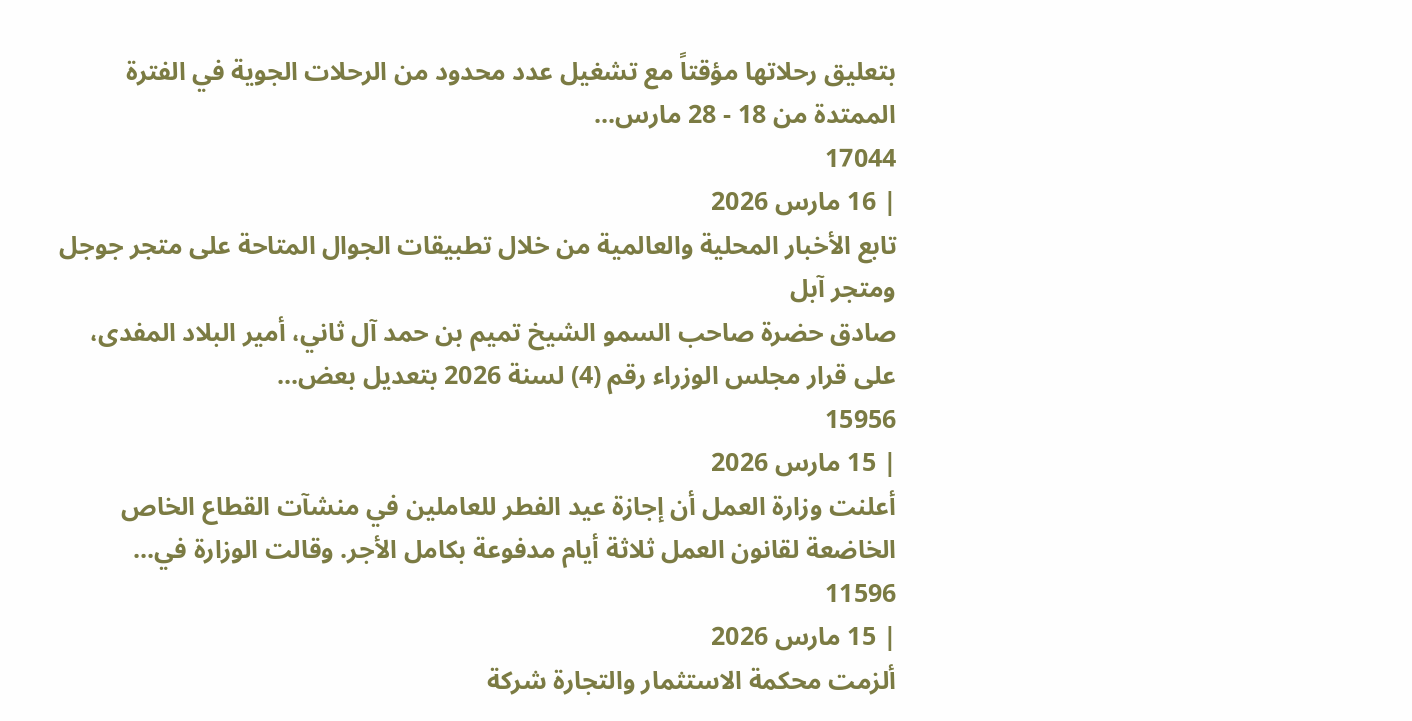بتعليق رحلاتها مؤقتاً مع تشغيل عدد محدود من الرحلات الجوية في الفترة الممتدة من 18 - 28 مارس...
17044
| 16 مارس 2026
تابع الأخبار المحلية والعالمية من خلال تطبيقات الجوال المتاحة على متجر جوجل ومتجر آبل
صادق حضرة صاحب السمو الشيخ تميم بن حمد آل ثاني، أمير البلاد المفدى، على قرار مجلس الوزراء رقم (4) لسنة 2026 بتعديل بعض...
15956
| 15 مارس 2026
أعلنت وزارة العمل أن إجازة عيد الفطر للعاملين في منشآت القطاع الخاص الخاضعة لقانون العمل ثلاثة أيام مدفوعة بكامل الأجر. وقالت الوزارة في...
11596
| 15 مارس 2026
ألزمت محكمة الاستثمار والتجارة شركة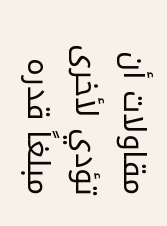مقاولات أن تؤدي لأخرى مبلغاً قدره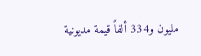مليون و334 ألفاً قيمة مديونية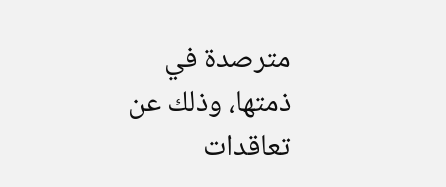مترصدة في ذمتها، وذلك عن تعاقدات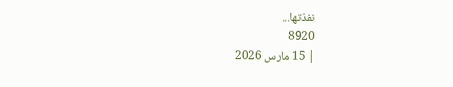نفذتها...
8920
| 15 مارس 2026